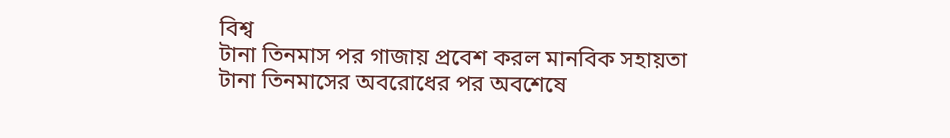বিশ্ব
টানা তিনমাস পর গাজায় প্রবেশ করল মানবিক সহায়তা
টানা তিনমাসের অবরোধের পর অবশেষে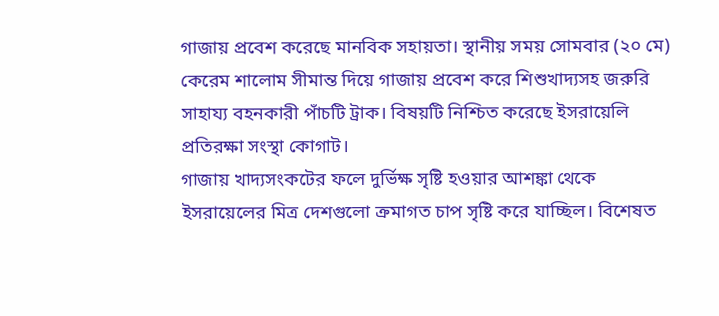গাজায় প্রবেশ করেছে মানবিক সহায়তা। স্থানীয় সময় সোমবার (২০ মে) কেরেম শালোম সীমান্ত দিয়ে গাজায় প্রবেশ করে শিশুখাদ্যসহ জরুরি সাহায্য বহনকারী পাঁচটি ট্রাক। বিষয়টি নিশ্চিত করেছে ইসরায়েলি প্রতিরক্ষা সংস্থা কোগাট।
গাজায় খাদ্যসংকটের ফলে দুর্ভিক্ষ সৃষ্টি হওয়ার আশঙ্কা থেকে ইসরায়েলের মিত্র দেশগুলো ক্রমাগত চাপ সৃষ্টি করে যাচ্ছিল। বিশেষত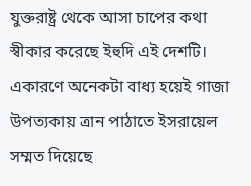যুক্তরাষ্ট্র থেকে আসা চাপের কথা স্বীকার করেছে ইহুদি এই দেশটি। একারণে অনেকটা বাধ্য হয়েই গাজা উপত্যকায় ত্রান পাঠাতে ইসরায়েল সম্মত দিয়েছে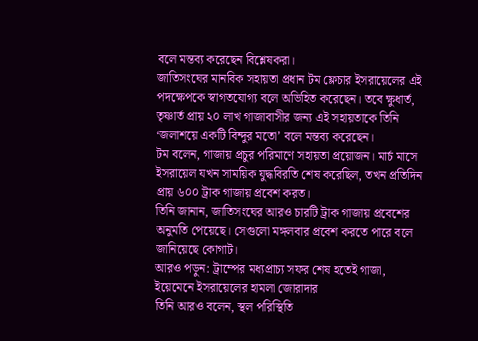বলে মন্তব্য করেছেন বিশ্লেষকরা।
জাতিসংঘের মানবিক সহায়তা প্রধান টম ফ্লেচার ইসরায়েলের এই পদক্ষেপকে স্বাগতযোগ্য বলে অভিহিত করেছেন। তবে ক্ষুধার্ত, তৃষ্ণার্ত প্রায় ২০ লাখ গাজাবাসীর জন্য এই সহায়তাকে তিনি ‘জলাশয়ে একটি বিন্দুর মতো’ বলে মন্তব্য করেছেন।
টম বলেন, গাজায় প্রচুর পরিমাণে সহায়তা প্রয়োজন। মার্চ মাসে ইসরায়েল যখন সাময়িক যুদ্ধবিরতি শেষ করেছিল, তখন প্রতিদিন প্রায় ৬০০ ট্রাক গাজায় প্রবেশ করত।
তিনি জানান, জাতিসংঘের আরও চারটি ট্রাক গাজায় প্রবেশের অনুমতি পেয়েছে। সেগুলো মঙ্গলবার প্রবেশ করতে পারে বলে জানিয়েছে কোগাট।
আরও পড়ুন: ট্রাম্পের মধ্যপ্রাচ্য সফর শেষ হতেই গাজা, ইয়েমেনে ইসরায়েলের হামলা জোরাদার
তিনি আরও বলেন, স্থল পরিস্থিতি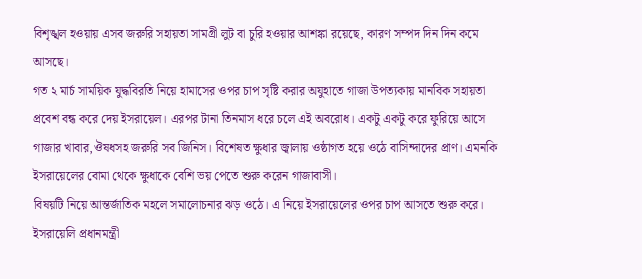বিশৃঙ্খল হওয়ায় এসব জরুরি সহায়তা সামগ্রী লুট বা চুরি হওয়ার আশঙ্কা রয়েছে, কারণ সম্পদ দিন দিন কমে আসছে।
গত ২ মার্চ সাময়িক যুদ্ধবিরতি নিয়ে হামাসের ওপর চাপ সৃষ্টি করার অযুহাতে গাজা উপত্যকায় মানবিক সহায়তা প্রবেশ বন্ধ করে দেয় ইসরায়েল। এরপর টানা তিনমাস ধরে চলে এই অবরোধ। একটু একটু করে ফুরিয়ে আসে গাজার খাবার,ঔষধসহ জরুরি সব জিনিস। বিশেষত ক্ষুধার জ্বালায় ওষ্ঠাগত হয়ে ওঠে বাসিন্দাদের প্রাণ। এমনকি ইসরায়েলের বোমা থেকে ক্ষুধাকে বেশি ভয় পেতে শুরু করেন গাজাবাসী।
বিষয়টি নিয়ে আন্তর্জাতিক মহলে সমালোচনার ঝড় ওঠে। এ নিয়ে ইসরায়েলের ওপর চাপ আসতে শুরু করে।
ইসরায়েলি প্রধানমন্ত্রী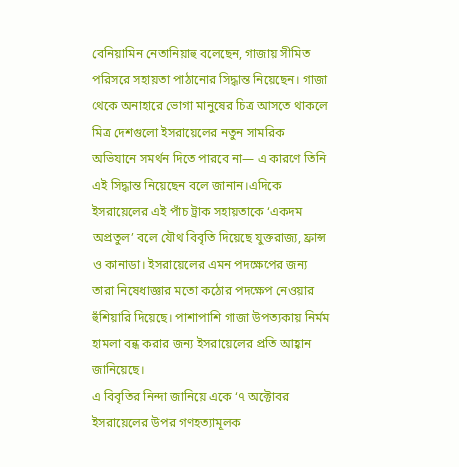বেনিয়ামিন নেতানিয়াহু বলেছেন, গাজায় সীমিত পরিসরে সহায়তা পাঠানোর সিদ্ধান্ত নিয়েছেন। গাজা থেকে অনাহারে ভোগা মানুষের চিত্র আসতে থাকলে মিত্র দেশগুলো ইসরায়েলের নতুন সামরিক অভিযানে সমর্থন দিতে পারবে না— এ কারণে তিনি এই সিদ্ধান্ত নিয়েছেন বলে জানান।এদিকে ইসরায়েলের এই পাঁচ ট্রাক সহায়তাকে ‘একদম অপ্রতুল’ বলে যৌথ বিবৃতি দিয়েছে যুক্তরাজ্য, ফ্রান্স ও কানাডা। ইসরায়েলের এমন পদক্ষেপের জন্য তারা নিষেধাজ্ঞার মতো কঠোর পদক্ষেপ নেওয়ার হুঁশিয়ারি দিয়েছে। পাশাপাশি গাজা উপত্যকায় নির্মম হামলা বন্ধ করার জন্য ইসরায়েলের প্রতি আহ্বান জানিয়েছে।
এ বিবৃতির নিন্দা জানিয়ে একে ‘৭ অক্টোবর ইসরায়েলের উপর গণহত্যামূলক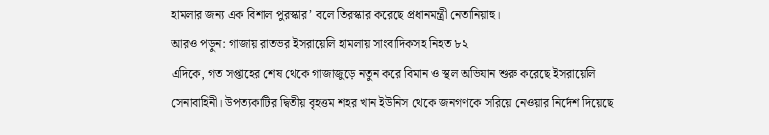হামলার জন্য এক বিশাল পুরস্কার’ বলে তিরস্কার করেছে প্রধানমন্ত্রী নেতানিয়াহু।
আরও পড়ুন: গাজায় রাতভর ইসরায়েলি হামলায় সাংবাদিকসহ নিহত ৮২
এদিকে, গত সপ্তাহের শেষ থেকে গাজাজুড়ে নতুন করে বিমান ও স্থল অভিযান শুরু করেছে ইসরায়েলি সেনাবাহিনী। উপত্যকাটির দ্বিতীয় বৃহত্তম শহর খান ইউনিস থেকে জনগণকে সরিয়ে নেওয়ার নির্দেশ দিয়েছে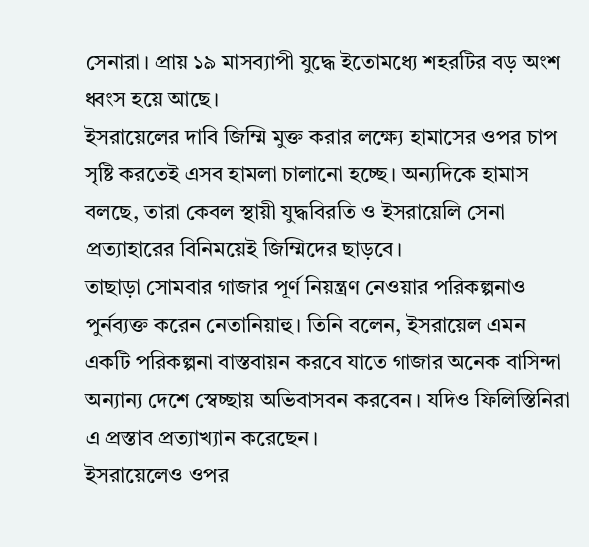সেনারা। প্রায় ১৯ মাসব্যাপী যুদ্ধে ইতোমধ্যে শহরটির বড় অংশ ধ্বংস হয়ে আছে।
ইসরায়েলের দাবি জিম্মি মুক্ত করার লক্ষ্যে হামাসের ওপর চাপ সৃষ্টি করতেই এসব হামলা চালানো হচ্ছে। অন্যদিকে হামাস বলছে, তারা কেবল স্থায়ী যুদ্ধবিরতি ও ইসরায়েলি সেনা প্রত্যাহারের বিনিময়েই জিম্মিদের ছাড়বে।
তাছাড়া সোমবার গাজার পূর্ণ নিয়ন্ত্রণ নেওয়ার পরিকল্পনাও পুর্নব্যক্ত করেন নেতানিয়াহু। তিনি বলেন, ইসরায়েল এমন একটি পরিকল্পনা বাস্তবায়ন করবে যাতে গাজার অনেক বাসিন্দা অন্যান্য দেশে স্বেচ্ছায় অভিবাসবন করবেন। যদিও ফিলিস্তিনিরা এ প্রস্তাব প্রত্যাখ্যান করেছেন।
ইসরায়েলেও ওপর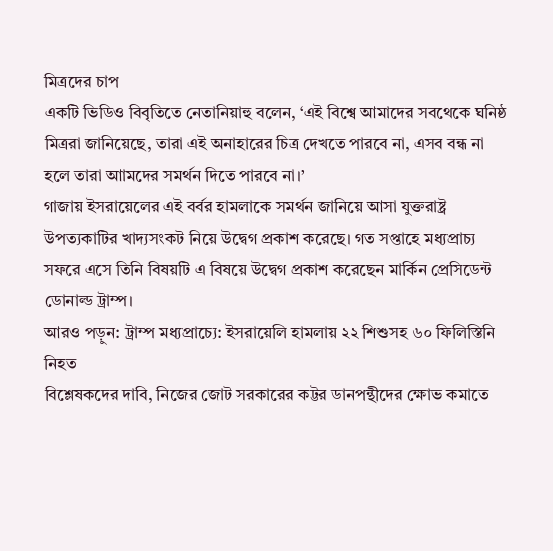মিত্রদের চাপ
একটি ভিডিও বিবৃতিতে নেতানিয়াহু বলেন, ‘এই বিশ্বে আমাদের সবথেকে ঘনিষ্ঠ মিত্ররা জানিয়েছে, তারা এই অনাহারের চিত্র দেখতে পারবে না, এসব বন্ধ না হলে তারা আামদের সমর্থন দিতে পারবে না।’
গাজায় ইসরায়েলের এই বর্বর হামলাকে সমর্থন জানিয়ে আসা যুক্তরাষ্ট্র উপত্যকাটির খাদ্যসংকট নিয়ে উদ্বেগ প্রকাশ করেছে। গত সপ্তাহে মধ্যপ্রাচ্য সফরে এসে তিনি বিষয়টি এ বিষয়ে উদ্বেগ প্রকাশ করেছেন মার্কিন প্রেসিডেন্ট ডোনাল্ড ট্রাম্প।
আরও পড়ুন: ট্রাম্প মধ্যপ্রাচ্যে: ইসরায়েলি হামলায় ২২ শিশুসহ ৬০ ফিলিস্তিনি নিহত
বিশ্লেষকদের দাবি, নিজের জোট সরকারের কট্টর ডানপন্থীদের ক্ষোভ কমাতে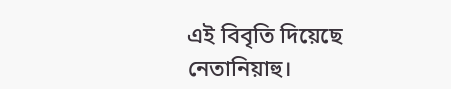এই বিবৃতি দিয়েছে নেতানিয়াহু।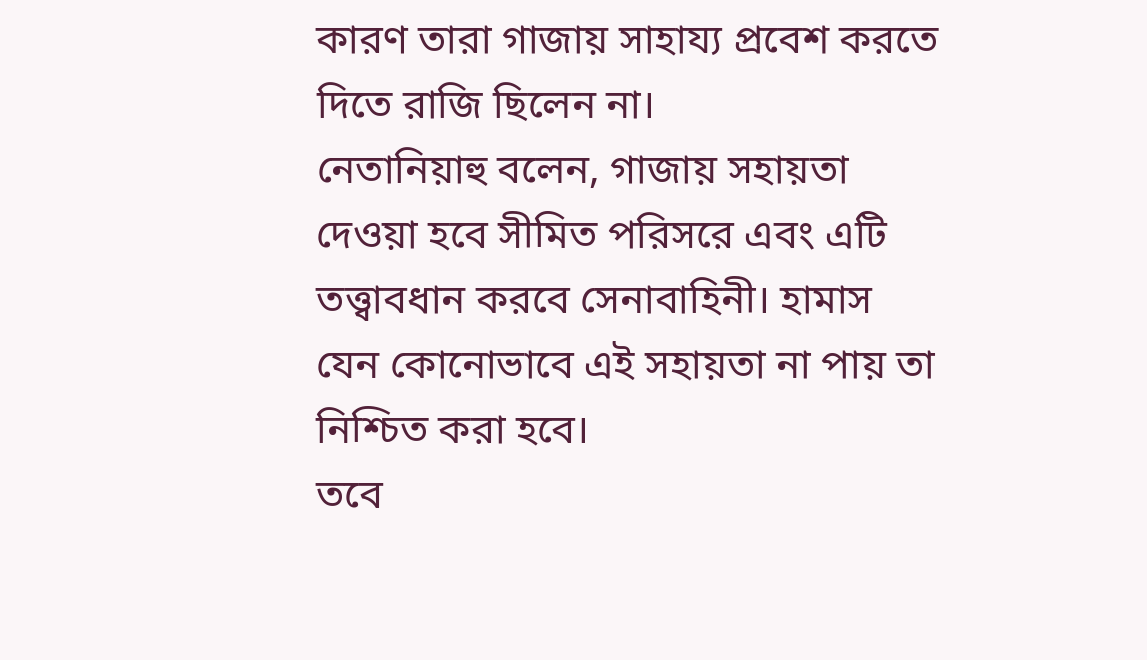কারণ তারা গাজায় সাহায্য প্রবেশ করতে দিতে রাজি ছিলেন না।
নেতানিয়াহু বলেন, গাজায় সহায়তা দেওয়া হবে সীমিত পরিসরে এবং এটি তত্ত্বাবধান করবে সেনাবাহিনী। হামাস যেন কোনোভাবে এই সহায়তা না পায় তা নিশ্চিত করা হবে।
তবে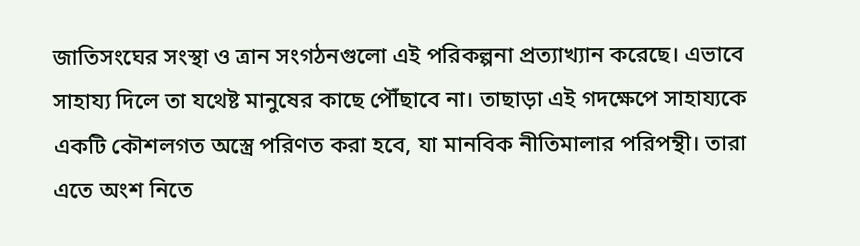জাতিসংঘের সংস্থা ও ত্রান সংগঠনগুলো এই পরিকল্পনা প্রত্যাখ্যান করেছে। এভাবে সাহায্য দিলে তা যথেষ্ট মানুষের কাছে পৌঁছাবে না। তাছাড়া এই গদক্ষেপে সাহায্যকে একটি কৌশলগত অস্ত্রে পরিণত করা হবে, যা মানবিক নীতিমালার পরিপন্থী। তারা এতে অংশ নিতে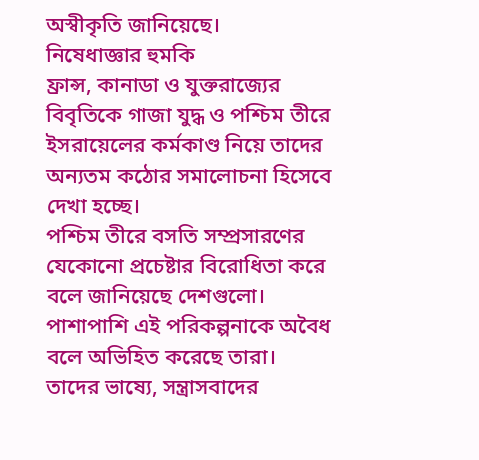অস্বীকৃতি জানিয়েছে।
নিষেধাজ্ঞার হুমকি
ফ্রান্স, কানাডা ও যুক্তরাজ্যের বিবৃতিকে গাজা যুদ্ধ ও পশ্চিম তীরে ইসরায়েলের কর্মকাণ্ড নিয়ে তাদের অন্যতম কঠোর সমালোচনা হিসেবে দেখা হচ্ছে।
পশ্চিম তীরে বসতি সম্প্রসারণের যেকোনো প্রচেষ্টার বিরোধিতা করে বলে জানিয়েছে দেশগুলো। পাশাপাশি এই পরিকল্পনাকে অবৈধ বলে অভিহিত করেছে তারা।
তাদের ভাষ্যে, সন্ত্রাসবাদের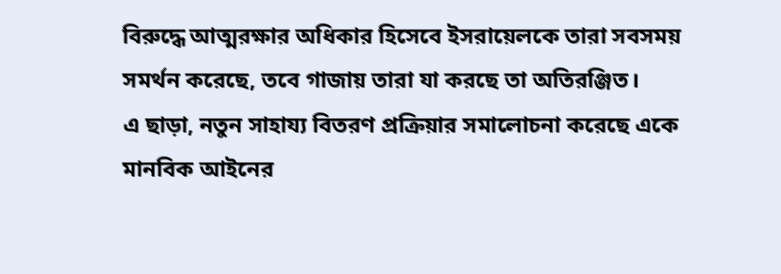বিরুদ্ধে আত্মরক্ষার অধিকার হিসেবে ইসরায়েলকে তারা সবসময় সমর্থন করেছে, তবে গাজায় তারা যা করছে তা অতিরঞ্জিত।
এ ছাড়া, নতুন সাহায্য বিতরণ প্রক্রিয়ার সমালোচনা করেছে একে মানবিক আইনের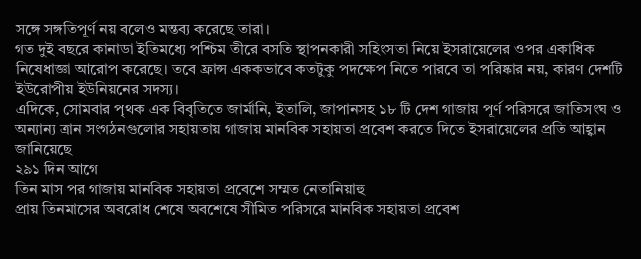সঙ্গে সঙ্গতিপূর্ণ নয় বলেও মন্তব্য করেছে তারা।
গত দুই বছরে কানাডা ইতিমধ্যে পশ্চিম তীরে বসতি স্থাপনকারী সহিংসতা নিয়ে ইসরায়েলের ওপর একাধিক নিষেধাজ্ঞা আরোপ করেছে। তবে ফ্রান্স এককভাবে কতটুকু পদক্ষেপ নিতে পারবে তা পরিষ্কার নয়, কারণ দেশটি ইউরোপীয় ইউনিয়নের সদস্য।
এদিকে, সোমবার পৃথক এক বিবৃতিতে জার্মানি, ইতালি, জাপানসহ ১৮ টি দেশ গাজায় পূর্ণ পরিসরে জাতিসংঘ ও অন্যান্য ত্রান সংগঠনগুলোর সহায়তায় গাজায় মানবিক সহায়তা প্রবেশ করতে দিতে ইসরায়েলের প্রতি আহ্বান জানিয়েছে
২৯১ দিন আগে
তিন মাস পর গাজায় মানবিক সহায়তা প্রবেশে সম্মত নেতানিয়াহু
প্রায় তিনমাসের অবরোধ শেষে অবশেষে সীমিত পরিসরে মানবিক সহায়তা প্রবেশ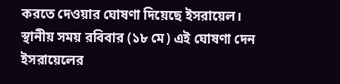করতে দেওয়ার ঘোষণা দিয়েছে ইসরায়েল।
স্থানীয় সময় রবিবার (১৮ মে) এই ঘোষণা দেন ইসরায়েলের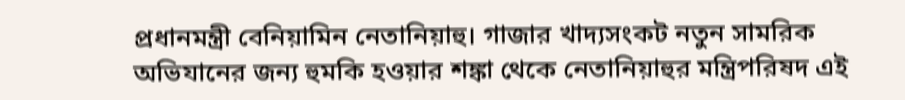প্রধানমন্ত্রী বেনিয়ামিন নেতানিয়াহু। গাজার খাদ্যসংকট নতুন সামরিক অভিযানের জন্য হুমকি হওয়ার শঙ্কা থেকে নেতানিয়াহুর মন্ত্রিপরিষদ এই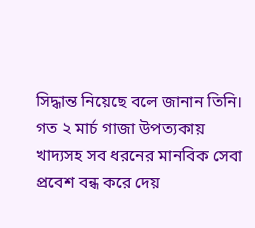সিদ্ধান্ত নিয়েছে বলে জানান তিনি।
গত ২ মার্চ গাজা উপত্যকায় খাদ্যসহ সব ধরনের মানবিক সেবা প্রবেশ বন্ধ করে দেয়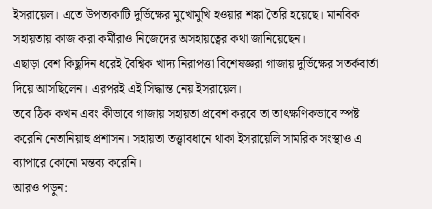ইসরায়েল। এতে উপত্যকাটি দুর্ভিক্ষের মুখোমুখি হওয়ার শঙ্কা তৈরি হয়েছে। মানবিক সহায়তায় কাজ করা কর্মীরাও নিজেদের অসহায়ত্বের কথা জানিয়েছেন।
এছাড়া বেশ কিছুদিন ধরেই বৈশ্বিক খাদ্য নিরাপত্তা বিশেষজ্ঞরা গাজায় দুর্ভিক্ষের সতর্কবার্তা দিয়ে আসছিলেন। এরপরই এই সিদ্ধান্ত নেয় ইসরায়েল।
তবে ঠিক কখন এবং কীভাবে গাজায় সহায়তা প্রবেশ করবে তা তাৎক্ষণিকভাবে স্পষ্ট করেনি নেতানিয়াহু প্রশাসন। সহায়তা তত্ত্বাবধানে থাকা ইসরায়েলি সামরিক সংস্থাও এ ব্যাপারে কোনো মন্তব্য করেনি।
আরও পড়ুন: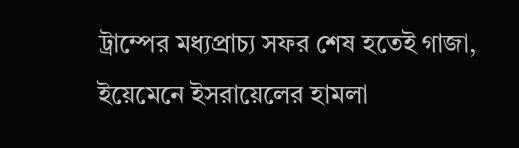ট্রাম্পের মধ্যপ্রাচ্য সফর শেষ হতেই গাজা, ইয়েমেনে ইসরায়েলের হামলা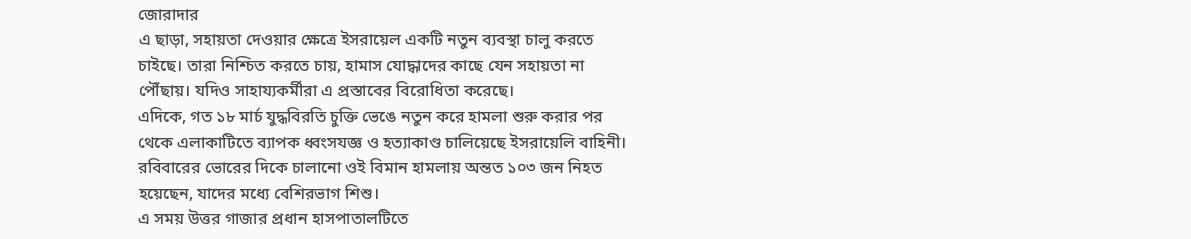জোরাদার
এ ছাড়া, সহায়তা দেওয়ার ক্ষেত্রে ইসরায়েল একটি নতুন ব্যবস্থা চালু করতে চাইছে। তারা নিশ্চিত করতে চায়, হামাস যোদ্ধাদের কাছে যেন সহায়তা না পৌঁছায়। যদিও সাহায্যকর্মীরা এ প্রস্তাবের বিরোধিতা করেছে।
এদিকে, গত ১৮ মার্চ যুদ্ধবিরতি চুক্তি ভেঙে নতুন করে হামলা শুরু করার পর থেকে এলাকাটিতে ব্যাপক ধ্বংসযজ্ঞ ও হত্যাকাণ্ড চালিয়েছে ইসরায়েলি বাহিনী। রবিবারের ভোরের দিকে চালানো ওই বিমান হামলায় অন্তত ১০৩ জন নিহত হয়েছেন, যাদের মধ্যে বেশিরভাগ শিশু।
এ সময় উত্তর গাজার প্রধান হাসপাতালটিতে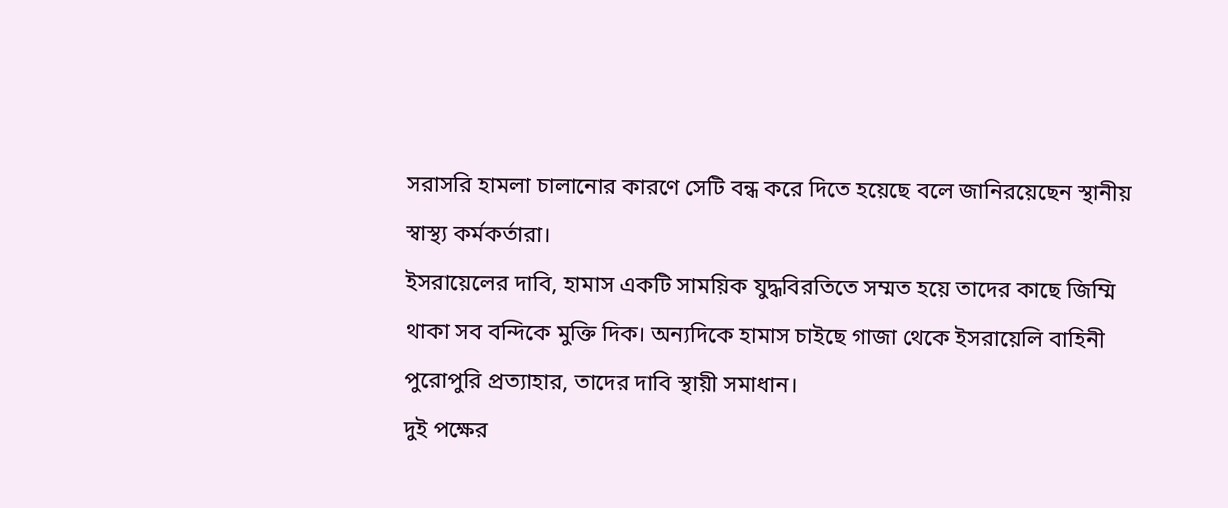সরাসরি হামলা চালানোর কারণে সেটি বন্ধ করে দিতে হয়েছে বলে জানিরয়েছেন স্থানীয় স্বাস্থ্য কর্মকর্তারা।
ইসরায়েলের দাবি, হামাস একটি সাময়িক যুদ্ধবিরতিতে সম্মত হয়ে তাদের কাছে জিম্মি থাকা সব বন্দিকে মুক্তি দিক। অন্যদিকে হামাস চাইছে গাজা থেকে ইসরায়েলি বাহিনী পুরোপুরি প্রত্যাহার, তাদের দাবি স্থায়ী সমাধান।
দুই পক্ষের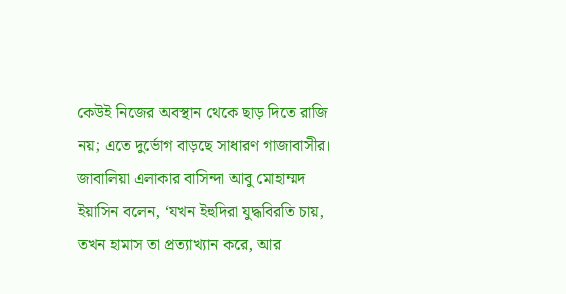কেউই নিজের অবস্থান থেকে ছাড় দিতে রাজি নয়; এতে দুর্ভোগ বাড়ছে সাধারণ গাজাবাসীর।
জাবালিয়া এলাকার বাসিন্দা আবু মোহাম্মদ ইয়াসিন বলেন, ‘যখন ইহুদিরা যুদ্ধবিরতি চায়, তখন হামাস তা প্রত্যাখ্যান করে, আর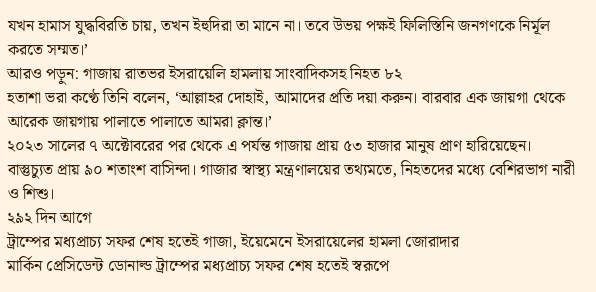যখন হামাস যুদ্ধবিরতি চায়, তখন ইহুদিরা তা মানে না। তবে উভয় পক্ষই ফিলিস্তিনি জনগণকে নির্মূল করতে সম্মত।’
আরও পড়ুন: গাজায় রাতভর ইসরায়েলি হামলায় সাংবাদিকসহ নিহত ৮২
হতাশা ভরা কণ্ঠে তিনি বলেন, ‘আল্লাহর দোহাই, আমাদের প্রতি দয়া করুন। বারবার এক জায়গা থেকে আরেক জায়গায় পালাতে পালাতে আমরা ক্লান্ত।’
২০২৩ সালের ৭ অক্টোবরের পর থেকে এ পর্যন্ত গাজায় প্রায় ৫৩ হাজার মানুষ প্রাণ হারিয়েছেন। বাস্তুচ্যুত প্রায় ৯০ শতাংশ বাসিন্দা। গাজার স্বাস্থ্য মন্ত্রণালয়ের তথ্যমতে, নিহতদের মধ্যে বেশিরভাগ নারী ও শিশু।
২৯২ দিন আগে
ট্রাম্পের মধ্যপ্রাচ্য সফর শেষ হতেই গাজা, ইয়েমেনে ইসরায়েলের হামলা জোরাদার
মার্কিন প্রেসিডেন্ট ডোনাল্ড ট্রাম্পের মধ্যপ্রাচ্য সফর শেষ হতেই স্বরূপে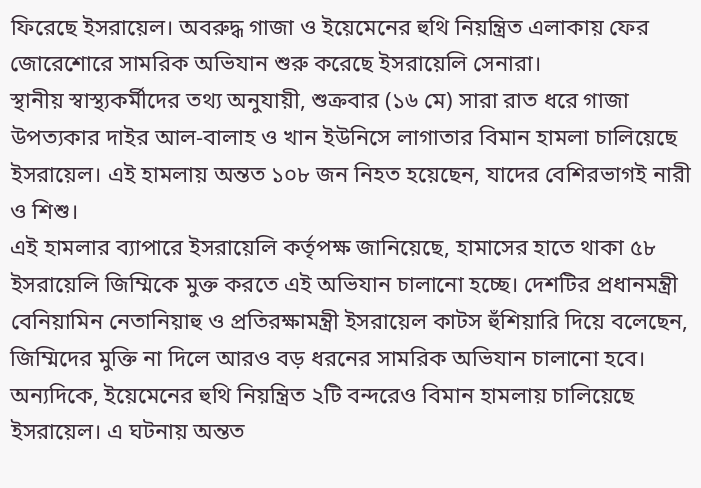ফিরেছে ইসরায়েল। অবরুদ্ধ গাজা ও ইয়েমেনের হুথি নিয়ন্ত্রিত এলাকায় ফের জোরেশোরে সামরিক অভিযান শুরু করেছে ইসরায়েলি সেনারা।
স্থানীয় স্বাস্থ্যকর্মীদের তথ্য অনুযায়ী, শুক্রবার (১৬ মে) সারা রাত ধরে গাজা উপত্যকার দাইর আল-বালাহ ও খান ইউনিসে লাগাতার বিমান হামলা চালিয়েছে ইসরায়েল। এই হামলায় অন্তত ১০৮ জন নিহত হয়েছেন, যাদের বেশিরভাগই নারী ও শিশু।
এই হামলার ব্যাপারে ইসরায়েলি কর্তৃপক্ষ জানিয়েছে, হামাসের হাতে থাকা ৫৮ ইসরায়েলি জিম্মিকে মুক্ত করতে এই অভিযান চালানো হচ্ছে। দেশটির প্রধানমন্ত্রী বেনিয়ামিন নেতানিয়াহু ও প্রতিরক্ষামন্ত্রী ইসরায়েল কাটস হুঁশিয়ারি দিয়ে বলেছেন, জিম্মিদের মুক্তি না দিলে আরও বড় ধরনের সামরিক অভিযান চালানো হবে।
অন্যদিকে, ইয়েমেনের হুথি নিয়ন্ত্রিত ২টি বন্দরেও বিমান হামলায় চালিয়েছে ইসরায়েল। এ ঘটনায় অন্তত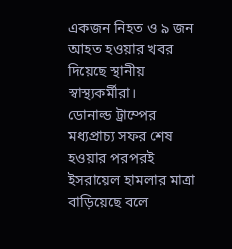একজন নিহত ও ৯ জন আহত হওয়ার খবর দিয়েছে স্থানীয় স্বাস্থ্যকর্মীরা।
ডোনাল্ড ট্রাম্পের মধ্যপ্রাচ্য সফর শেষ হওয়ার পরপরই ইসরায়েল হামলার মাত্রা বাড়িয়েছে বলে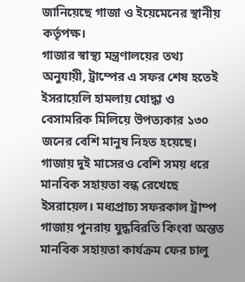জানিয়েছে গাজা ও ইয়েমেনের স্থানীয় কর্তৃপক্ষ।
গাজার স্বাস্থ্য মন্ত্রণালয়ের তথ্য অনুযায়ী, ট্রাম্পের এ সফর শেষ হতেই ইসরায়েলি হামলায় যোদ্ধা ও বেসামরিক মিলিয়ে উপত্যকার ১৩০ জনের বেশি মানুষ নিহত হয়েছে।
গাজায় দুই মাসেরও বেশি সময় ধরে মানবিক সহায়তা বন্ধ রেখেছে ইসরায়েল। মধ্যপ্রাচ্য সফরকাল ট্রাম্প গাজায় পুনরায় যুদ্ধবিরতি কিংবা অন্তত মানবিক সহায়তা কার্যক্রম ফের চালু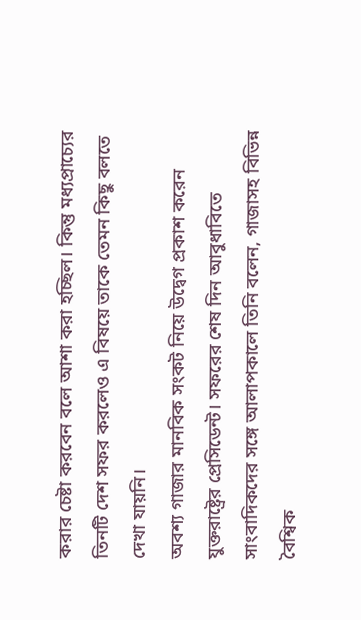করার চেষ্টা করবেন বলে আশা করা হচ্ছিল। কিন্তু মধ্যপ্রাচ্যের তিনটি দেশ সফর করলেও এ বিষয়ে তাকে তেমন কিছু বলতে দেখা যায়নি।
অবশ্য গাজার মানবিক সংকট নিয়ে উদ্বেগ প্রকাশ করেন যুক্তরাষ্ট্রের প্রেসিডেন্ট। সফরের শেষ দিন আবুধাবিতে সাংবাদিকদের সঙ্গে আলাপকালে তিনি বলেন, গাজাসহ বিভিন্ন বৈশ্বিক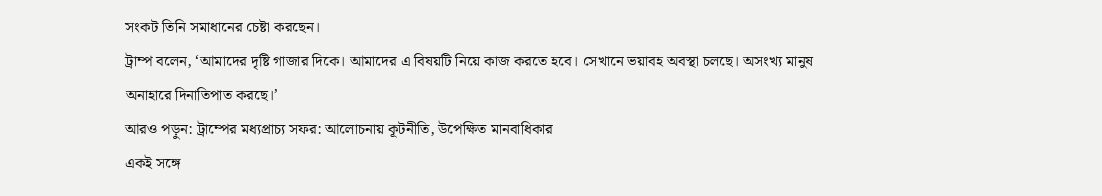সংকট তিনি সমাধানের চেষ্টা করছেন।
ট্রাম্প বলেন, ‘আমাদের দৃষ্টি গাজার দিকে। আমাদের এ বিষয়টি নিয়ে কাজ করতে হবে। সেখানে ভয়াবহ অবস্থা চলছে। অসংখ্য মানুষ অনাহারে দিনাতিপাত করছে।’
আরও পড়ুন: ট্রাম্পের মধ্যপ্রাচ্য সফর: আলোচনায় কূটনীতি, উপেক্ষিত মানবাধিকার
একই সঙ্গে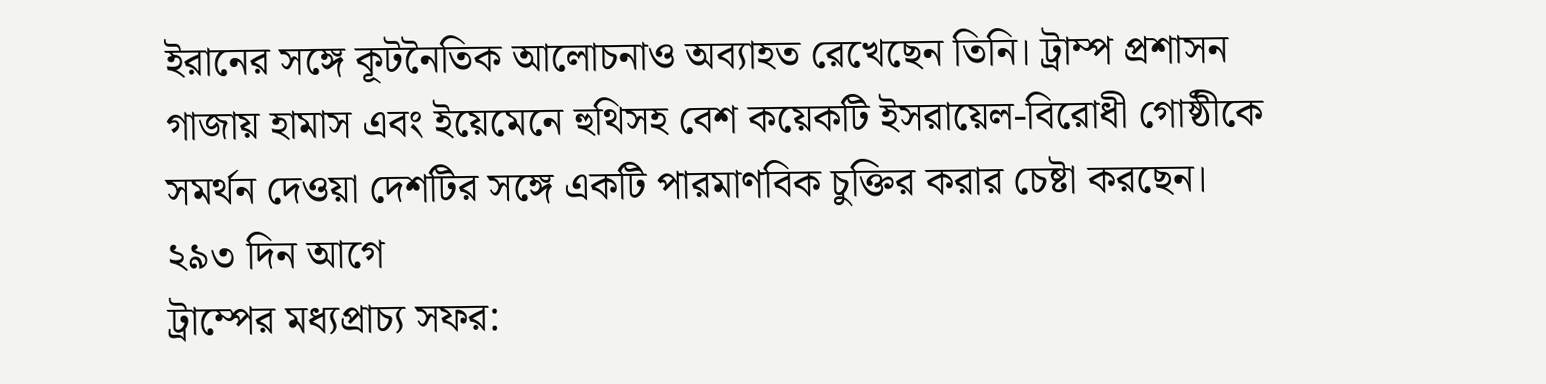ইরানের সঙ্গে কূটনৈতিক আলোচনাও অব্যাহত রেখেছেন তিনি। ট্রাম্প প্রশাসন গাজায় হামাস এবং ইয়েমেনে হুথিসহ বেশ কয়েকটি ইসরায়েল-বিরোধী গোষ্ঠীকে সমর্থন দেওয়া দেশটির সঙ্গে একটি পারমাণবিক চুক্তির করার চেষ্টা করছেন।
২৯৩ দিন আগে
ট্রাম্পের মধ্যপ্রাচ্য সফর: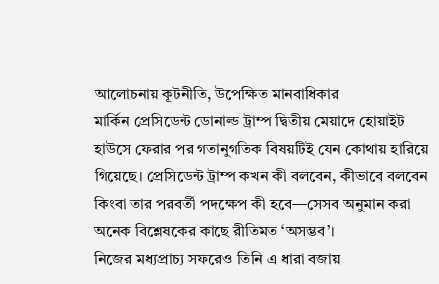আলোচনায় কূটনীতি, উপেক্ষিত মানবাধিকার
মার্কিন প্রেসিডেন্ট ডোনাল্ড ট্রাম্প দ্বিতীয় মেয়াদে হোয়াইট হাউসে ফেরার পর গতানুগতিক বিষয়টিই যেন কোথায় হারিয়ে গিয়েছে। প্রেসিডেন্ট ট্রাম্প কখন কী বলবেন, কীভাবে বলবেন কিংবা তার পরবর্তী পদক্ষেপ কী হবে—সেসব অনুমান করা অনেক বিশ্লেষকের কাছে রীতিমত ‘অসম্ভব’।
নিজের মধ্যপ্রাচ্য সফরেও তিনি এ ধারা বজায়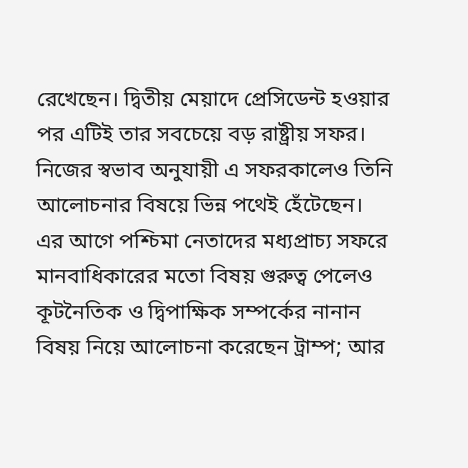রেখেছেন। দ্বিতীয় মেয়াদে প্রেসিডেন্ট হওয়ার পর এটিই তার সবচেয়ে বড় রাষ্ট্রীয় সফর। নিজের স্বভাব অনুযায়ী এ সফরকালেও তিনি আলোচনার বিষয়ে ভিন্ন পথেই হেঁটেছেন।
এর আগে পশ্চিমা নেতাদের মধ্যপ্রাচ্য সফরে মানবাধিকারের মতো বিষয় গুরুত্ব পেলেও কূটনৈতিক ও দ্বিপাক্ষিক সম্পর্কের নানান বিষয় নিয়ে আলোচনা করেছেন ট্রাম্প; আর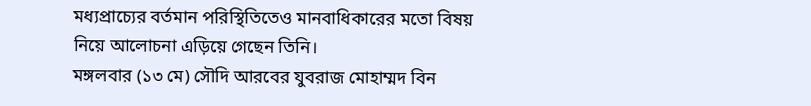মধ্যপ্রাচ্যের বর্তমান পরিস্থিতিতেও মানবাধিকারের মতো বিষয় নিয়ে আলোচনা এড়িয়ে গেছেন তিনি।
মঙ্গলবার (১৩ মে) সৌদি আরবের যুবরাজ মোহাম্মদ বিন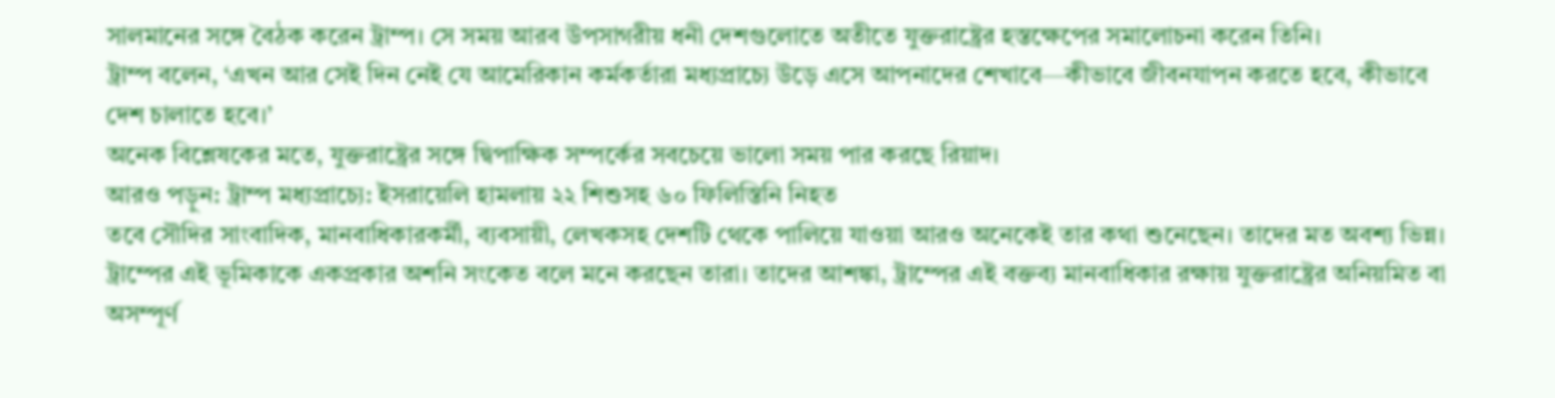সালমানের সঙ্গে বৈঠক করেন ট্রাম্প। সে সময় আরব উপসাগরীয় ধনী দেশগুলোতে অতীতে যুক্তরাষ্ট্রের হস্তক্ষেপের সমালোচনা করেন তিনি।
ট্রাম্প বলেন, ‘এখন আর সেই দিন নেই যে আমেরিকান কর্মকর্তারা মধ্যপ্রাচ্যে উড়ে এসে আপনাদের শেখাবে—কীভাবে জীবনযাপন করতে হবে, কীভাবে দেশ চালাতে হবে।’
অনেক বিশ্লেষকের মতে, যুক্তরাষ্ট্রের সঙ্গে দ্বিপাক্ষিক সম্পর্কের সবচেয়ে ভালো সময় পার করছে রিয়াদ।
আরও পড়ুন: ট্রাম্প মধ্যপ্রাচ্যে: ইসরায়েলি হামলায় ২২ শিশুসহ ৬০ ফিলিস্তিনি নিহত
তবে সৌদির সাংবাদিক, মানবাধিকারকর্মী, ব্যবসায়ী, লেখকসহ দেশটি থেকে পালিয়ে যাওয়া আরও অনেকেই তার কথা শুনেছেন। তাদের মত অবশ্য ভিন্ন।
ট্রাম্পের এই ভূমিকাকে একপ্রকার অশনি সংকেত বলে মনে করছেন তারা। তাদের আশঙ্কা, ট্রাম্পের এই বক্তব্য মানবাধিকার রক্ষায় যুক্তরাষ্ট্রের অনিয়মিত বা অসম্পূর্ণ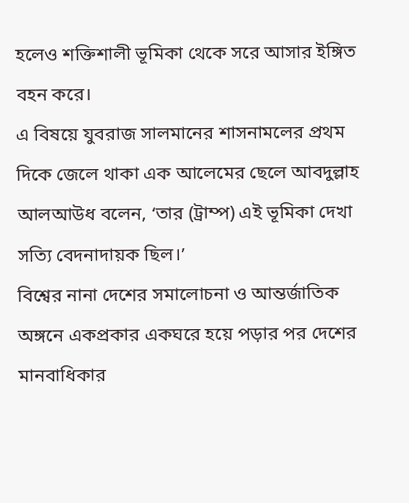হলেও শক্তিশালী ভূমিকা থেকে সরে আসার ইঙ্গিত বহন করে।
এ বিষয়ে যুবরাজ সালমানের শাসনামলের প্রথম দিকে জেলে থাকা এক আলেমের ছেলে আবদুল্লাহ আলআউধ বলেন, ‘তার (ট্রাম্প) এই ভূমিকা দেখা সত্যি বেদনাদায়ক ছিল।’
বিশ্বের নানা দেশের সমালোচনা ও আন্তর্জাতিক অঙ্গনে একপ্রকার একঘরে হয়ে পড়ার পর দেশের মানবাধিকার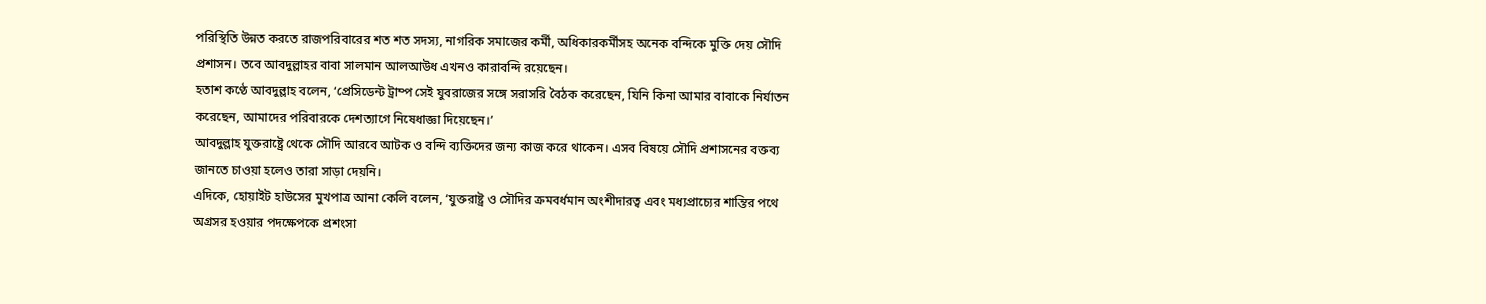পরিস্থিতি উন্নত করতে রাজপরিবারের শত শত সদস্য, নাগরিক সমাজের কর্মী, অধিকারকর্মীসহ অনেক বন্দিকে মুক্তি দেয় সৌদি প্রশাসন। তবে আবদুল্লাহর বাবা সালমান আলআউধ এখনও কারাবন্দি রয়েছেন।
হতাশ কণ্ঠে আবদুল্লাহ বলেন, ‘প্রেসিডেন্ট ট্রাম্প সেই যুবরাজের সঙ্গে সরাসরি বৈঠক করেছেন, যিনি কিনা আমার বাবাকে নির্যাতন করেছেন, আমাদের পরিবারকে দেশত্যাগে নিষেধাজ্ঞা দিয়েছেন।’
আবদুল্লাহ যুক্তরাষ্ট্রে থেকে সৌদি আরবে আটক ও বন্দি ব্যক্তিদের জন্য কাজ করে থাকেন। এসব বিষয়ে সৌদি প্রশাসনের বক্তব্য জানতে চাওয়া হলেও তারা সাড়া দেয়নি।
এদিকে, হোয়াইট হাউসের মুখপাত্র আনা কেলি বলেন, ‘যুক্তরাষ্ট্র ও সৌদির ক্রমবর্ধমান অংশীদারত্ব এবং মধ্যপ্রাচ্যের শান্তির পথে অগ্রসর হওয়ার পদক্ষেপকে প্রশংসা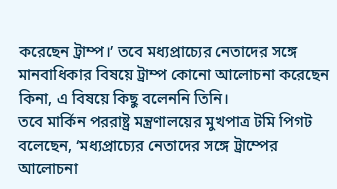করেছেন ট্রাম্প।’ তবে মধ্যপ্রাচ্যের নেতাদের সঙ্গে মানবাধিকার বিষয়ে ট্রাম্প কোনো আলোচনা করেছেন কিনা, এ বিষয়ে কিছু বলেননি তিনি।
তবে মার্কিন পররাষ্ট্র মন্ত্রণালয়ের মুখপাত্র টমি পিগট বলেছেন, ‘মধ্যপ্রাচ্যের নেতাদের সঙ্গে ট্রাম্পের আলোচনা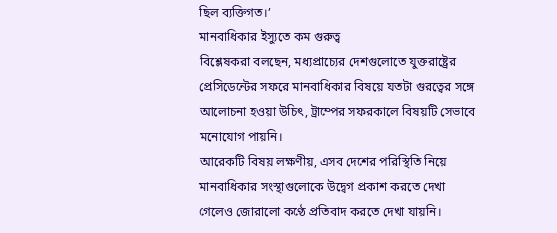ছিল ব্যক্তিগত।’
মানবাধিকার ইস্যুতে কম গুরুত্ব
বিশ্লেষকরা বলছেন, মধ্যপ্রাচ্যের দেশগুলোতে যুক্তরাষ্ট্রের প্রেসিডেন্টের সফরে মানবাধিকার বিষয়ে যতটা গুরত্বের সঙ্গে আলোচনা হওয়া উচিৎ, ট্রাম্পের সফরকালে বিষয়টি সেভাবে মনোযোগ পায়নি।
আরেকটি বিষয় লক্ষণীয়, এসব দেশের পরিস্থিতি নিয়ে মানবাধিকার সংস্থাগুলোকে উদ্বেগ প্রকাশ করতে দেখা গেলেও জোরালো কণ্ঠে প্রতিবাদ করতে দেখা যায়নি।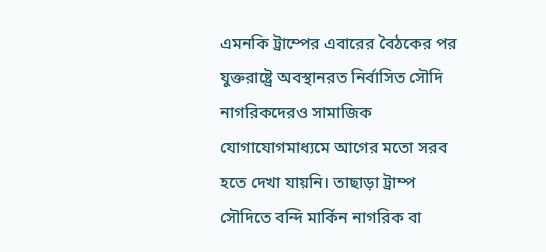এমনকি ট্রাম্পের এবারের বৈঠকের পর যুক্তরাষ্ট্রে অবস্থানরত নির্বাসিত সৌদি নাগরিকদেরও সামাজিক যোগাযোগমাধ্যমে আগের মতো সরব হতে দেখা যায়নি। তাছাড়া ট্রাম্প সৌদিতে বন্দি মার্কিন নাগরিক বা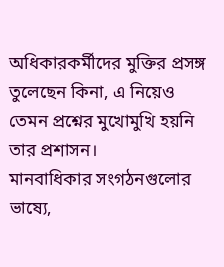অধিকারকর্মীদের মুক্তির প্রসঙ্গ তুলেছেন কিনা, এ নিয়েও তেমন প্রশ্নের মুখোমুখি হয়নি তার প্রশাসন।
মানবাধিকার সংগঠনগুলোর ভাষ্যে,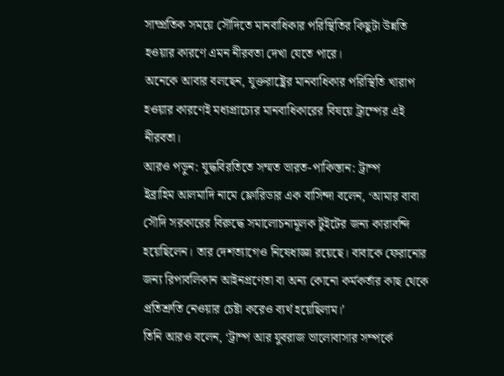সাম্প্রতিক সময়ে সৌদিতে মানবাধিকার পরিস্থিতির কিছুটা উন্নতি হওয়ার কারণে এমন নীরবতা দেখা যেতে পারে।
অনেকে আবার বলছেন, যুক্তরাষ্ট্রের মানবাধিকার পরিস্থিতি খারাপ হওয়ার কারণেই মধ্যপ্রাচ্যের মানবাধিকারের বিষয়ে ট্রাম্পের এই নীরবতা।
আরও পড়ুন: যুদ্ধবিরতিতে সম্মত ভারত-পাকিস্তান: ট্রাম্প
ইব্রাহিম আলমাদি নামে ফ্লোরিডার এক বাসিন্দা বলেন, ‘আমার বাবা সৌদি সরকারের বিরুদ্ধে সমালোচনামূলক টুইটের জন্য কারাবন্দি হয়েছিলেন। তার দেশত্যাগেও নিষেধাজ্ঞা রয়েছে। বাবাকে ফেরানোর জন্য রিপাবলিকান আইনপ্রণেতা বা অন্য কোনো কর্মকর্তার কাছ থেকে প্রতিশ্রুতি নেওয়ার চেষ্টা করেও ব্যর্থ হয়েছিলাম।’
তিনি আরও বলেন, ‘ট্রাম্প আর যুবরাজ ভালোবাসার সম্পর্কে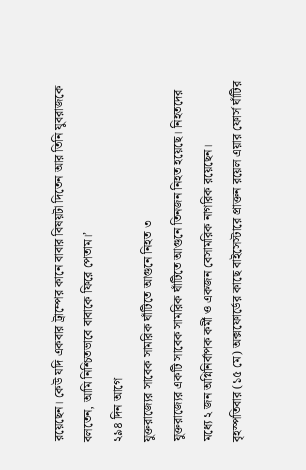রয়েছেন। কেউ যদি একবার ট্রাম্পের কানে বাবার বিষয়টা দিতেন আর তিনি যুবরাজকে বলতেন, আমি নিশ্চিতভাবে বাবাকে ফিরে পেতাম।’
২৯৪ দিন আগে
যুক্তরাজ্যের সাবেক সামরিক ঘাঁটিতে আগুনে নিহত ৩
যুক্তরাজ্যের একটি সাবেক সামরিক ঘাঁটিতে আগুনে তিনজন নিহত হয়েছে। নিহতদের মধ্যে ২ জন অগ্নিনির্বাপক কর্মী ও একজন বেসামরিক নাগরিক রয়েছেন।
বৃহস্পতিবার (১৫ মে) অক্সফোর্ডের কাছে বাইসেস্টারে প্রাক্তন রয়েল এয়ার ফোর্স ঘাঁটির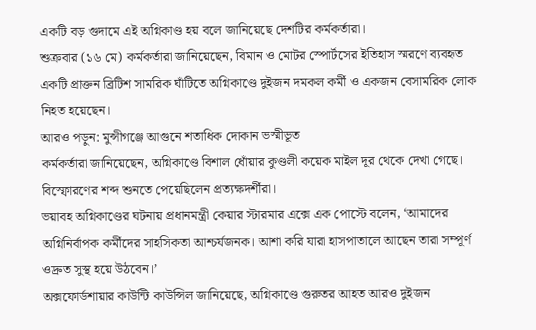একটি বড় গুদামে এই অগ্নিকাণ্ড হয় বলে জানিয়েছে দেশটির কর্মকর্তারা।
শুক্রবার (১৬ মে) কর্মকর্তারা জানিয়েছেন, বিমান ও মোটর স্পোর্টসের ইতিহাস স্মরণে ব্যবহৃত একটি প্রাক্তন ব্রিটিশ সামরিক ঘাঁটিতে অগ্নিকাণ্ডে দুইজন দমকল কর্মী ও একজন বেসামরিক লোক নিহত হয়েছেন।
আরও পড়ুন: মুন্সীগঞ্জে আগুনে শতাধিক দোকান ভস্মীভূত
কর্মকর্তারা জানিয়েছেন, অগ্নিকাণ্ডে বিশাল ধোঁয়ার কুণ্ডলী কয়েক মাইল দূর থেকে দেখা গেছে। বিস্ফোরণের শব্দ শুনতে পেয়েছিলেন প্রত্যক্ষদর্শীরা।
ভয়াবহ অগ্নিকাণ্ডের ঘটনায় প্রধানমন্ত্রী কেয়ার স্টারমার এক্সে এক পোস্টে বলেন, ‘আমাদের অগ্নিনির্বাপক কর্মীদের সাহসিকতা আশ্চর্যজনক। আশা করি যারা হাসপাতালে আছেন তারা সম্পূর্ণ ওদ্রুত সুস্থ হয়ে উঠবেন।’
অক্সফোর্ডশায়ার কাউন্টি কাউন্সিল জানিয়েছে, অগ্নিকাণ্ডে গুরুতর আহত আরও দুইজন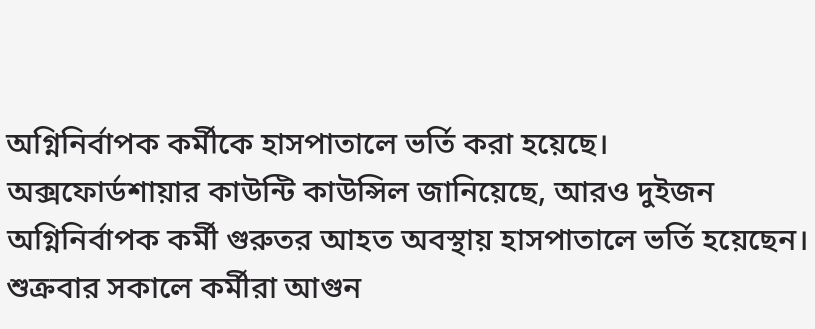অগ্নিনির্বাপক কর্মীকে হাসপাতালে ভর্তি করা হয়েছে।
অক্সফোর্ডশায়ার কাউন্টি কাউন্সিল জানিয়েছে, আরও দুইজন অগ্নিনির্বাপক কর্মী গুরুতর আহত অবস্থায় হাসপাতালে ভর্তি হয়েছেন।
শুক্রবার সকালে কর্মীরা আগুন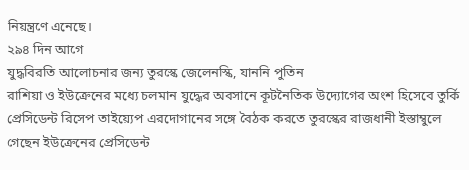নিয়ন্ত্রণে এনেছে।
২৯৪ দিন আগে
যুদ্ধবিরতি আলোচনার জন্য তুরস্কে জেলেনস্কি, যাননি পুতিন
রাশিয়া ও ইউক্রেনের মধ্যে চলমান যুদ্ধের অবসানে কূটনৈতিক উদ্যোগের অংশ হিসেবে তুর্কি প্রেসিডেন্ট রিসেপ তাইয়্যেপ এরদোগানের সঙ্গে বৈঠক করতে তুরস্কের রাজধানী ইস্তাম্বুলে গেছেন ইউক্রেনের প্রেসিডেন্ট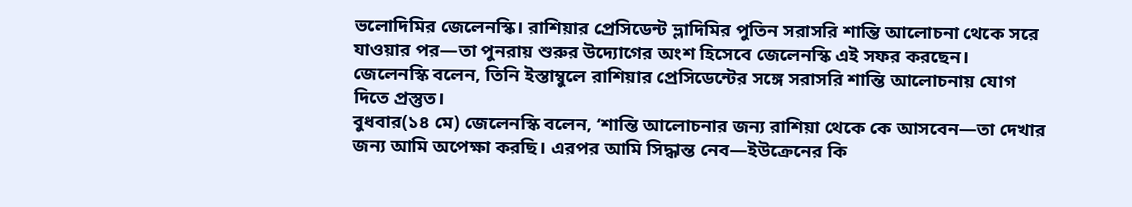ভলোদিমির জেলেনস্কি। রাশিয়ার প্রেসিডেন্ট ভ্লাদিমির পুতিন সরাসরি শান্তি আলোচনা থেকে সরে যাওয়ার পর—তা পুনরায় শুরুর উদ্যোগের অংশ হিসেবে জেলেনস্কি এই সফর করছেন।
জেলেনস্কি বলেন, তিনি ইস্তাম্বুলে রাশিয়ার প্রেসিডেন্টের সঙ্গে সরাসরি শান্তি আলোচনায় যোগ দিতে প্রস্তুত।
বুধবার(১৪ মে) জেলেনস্কি বলেন, ‘শান্তি আলোচনার জন্য রাশিয়া থেকে কে আসবেন—তা দেখার জন্য আমি অপেক্ষা করছি। এরপর আমি সিদ্ধান্ত নেব—ইউক্রেনের কি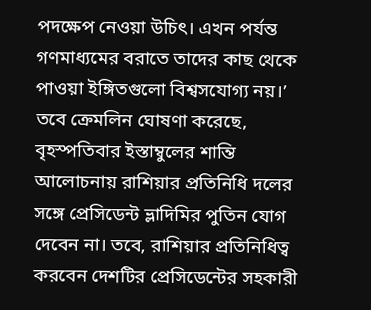পদক্ষেপ নেওয়া উচিৎ। এখন পর্যন্ত গণমাধ্যমের বরাতে তাদের কাছ থেকে পাওয়া ইঙ্গিতগুলো বিশ্বসযোগ্য নয়।’
তবে ক্রেমলিন ঘোষণা করেছে, বৃহস্পতিবার ইস্তাম্বুলের শান্তি আলোচনায় রাশিয়ার প্রতিনিধি দলের সঙ্গে প্রেসিডেন্ট ভ্লাদিমির পুতিন যোগ দেবেন না। তবে, রাশিয়ার প্রতিনিধিত্ব করবেন দেশটির প্রেসিডেন্টের সহকারী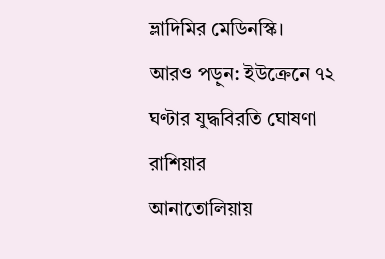ভ্লাদিমির মেডিনস্কি।
আরও পড়ুন: ইউক্রেনে ৭২ ঘণ্টার যুদ্ধবিরতি ঘোষণা রাশিয়ার
আনাতোলিয়ায়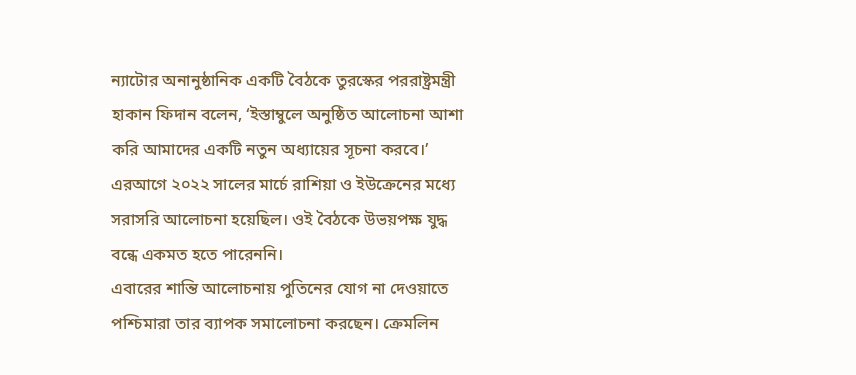ন্যাটোর অনানুষ্ঠানিক একটি বৈঠকে তুরস্কের পররাষ্ট্রমন্ত্রী হাকান ফিদান বলেন, ‘ইস্তাম্বুলে অনুষ্ঠিত আলোচনা আশা করি আমাদের একটি নতুন অধ্যায়ের সূচনা করবে।’
এরআগে ২০২২ সালের মার্চে রাশিয়া ও ইউক্রেনের মধ্যে সরাসরি আলোচনা হয়েছিল। ওই বৈঠকে উভয়পক্ষ যুদ্ধ বন্ধে একমত হতে পারেননি।
এবারের শান্তি আলোচনায় পুতিনের যোগ না দেওয়াতে পশ্চিমারা তার ব্যাপক সমালোচনা করছেন। ক্রেমলিন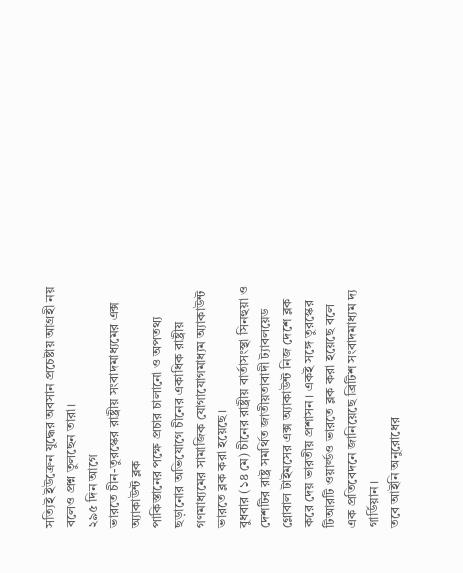সত্যিই ইউক্রেন যুদ্ধের অবসান প্রচেষ্টায় আগ্রহী নয় বলেও প্রশ্ন তুলছেন তারা।
২৯৫ দিন আগে
ভারতে চীন-তুরস্কের রাষ্ট্রীয় সংবাদমাধ্যমের এক্স অ্যাকাউন্ট ব্লক
পাকিস্তানের পক্ষে প্রচার চালানো ও অপতথ্য ছড়ানোর অভিযোগে চীনের একাধিক রাষ্ট্রীয় গণমাধ্যমের সামাজিক যোগাযোগমাধ্যম অ্যাকাউন্ট ভারতে ব্লক করা হয়েছে।
বুধবার (১৪ মে) চীনের রাষ্ট্রীয় বার্তাসংস্থা সিনহুয়া ও দেশটির রাষ্ট্র সমর্থিত জাতীয়তাবাদী ট্যাবলয়েড গ্লোবাল টাইমসের এক্স অ্যাকাউন্ট নিজ দেশে ব্লক করে দেয় ভারতীয় প্রশাসন। একই সঙ্গে তুরস্কের টিআরটি ওয়ার্ল্ডও ভারতে ব্লক করা হয়েছে বলে এক প্রতিবেদনে জানিয়েছে ব্রিটিশ সংবাদমাধ্যম দ্য গার্ডিয়ান।
তবে আইনি অনুরোধের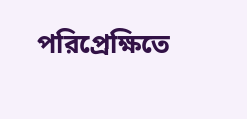পরিপ্রেক্ষিতে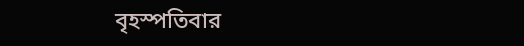বৃহস্পতিবার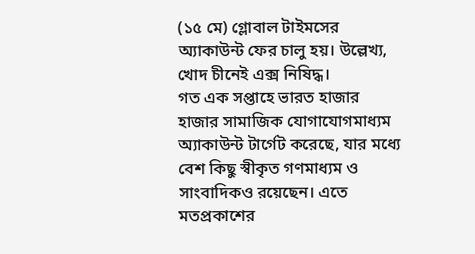(১৫ মে) গ্লোবাল টাইমসের অ্যাকাউন্ট ফের চালু হয়। উল্লেখ্য, খোদ চীনেই এক্স নিষিদ্ধ।
গত এক সপ্তাহে ভারত হাজার হাজার সামাজিক যোগাযোগমাধ্যম অ্যাকাউন্ট টার্গেট করেছে, যার মধ্যে বেশ কিছু স্বীকৃত গণমাধ্যম ও সাংবাদিকও রয়েছেন। এতে মতপ্রকাশের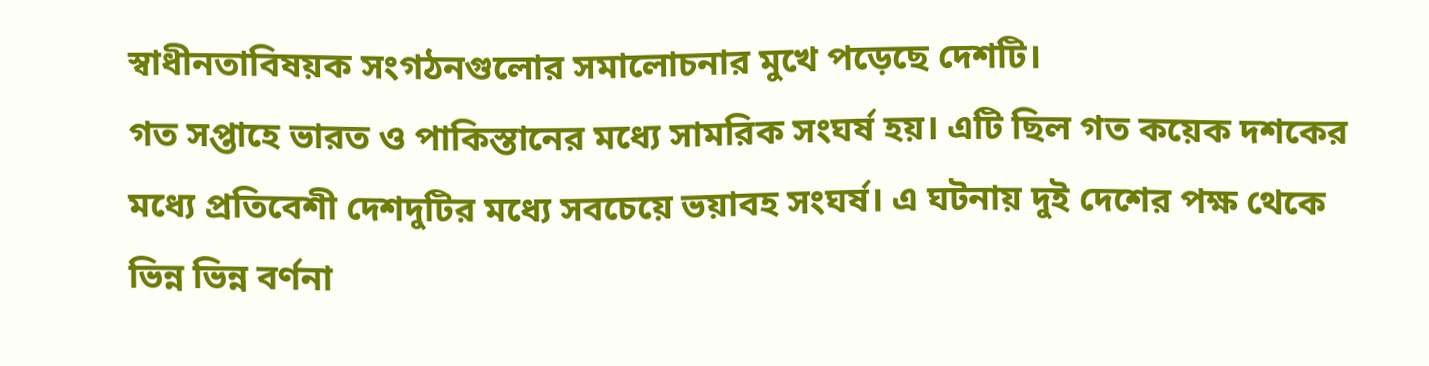স্বাধীনতাবিষয়ক সংগঠনগুলোর সমালোচনার মুখে পড়েছে দেশটি।
গত সপ্তাহে ভারত ও পাকিস্তানের মধ্যে সামরিক সংঘর্ষ হয়। এটি ছিল গত কয়েক দশকের মধ্যে প্রতিবেশী দেশদুটির মধ্যে সবচেয়ে ভয়াবহ সংঘর্ষ। এ ঘটনায় দুই দেশের পক্ষ থেকে ভিন্ন ভিন্ন বর্ণনা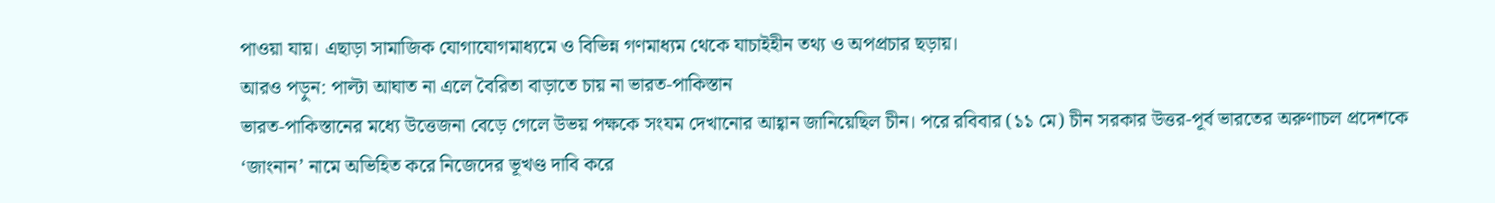পাওয়া যায়। এছাড়া সামাজিক যোগাযোগমাধ্যমে ও বিভিন্ন গণমাধ্যম থেকে যাচাইহীন তথ্য ও অপপ্রচার ছড়ায়।
আরও পড়ুন: পাল্টা আঘাত না এলে বৈরিতা বাড়াতে চায় না ভারত-পাকিস্তান
ভারত-পাকিস্তানের মধ্যে উত্তেজনা বেড়ে গেলে উভয় পক্ষকে সংযম দেখানোর আহ্বান জানিয়েছিল চীন। পরে রবিবার (১১ মে) চীন সরকার উত্তর-পূর্ব ভারতের অরুণাচল প্রদেশকে ‘জাংনান’ নামে অভিহিত করে নিজেদের ভূখণ্ড দাবি করে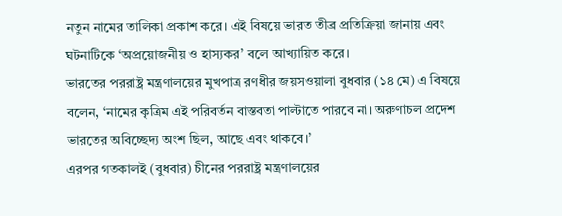নতুন নামের তালিকা প্রকাশ করে। এই বিষয়ে ভারত তীব্র প্রতিক্রিয়া জানায় এবং ঘটনাটিকে ‘অপ্রয়োজনীয় ও হাস্যকর’ বলে আখ্যায়িত করে।
ভারতের পররাষ্ট্র মন্ত্রণালয়ের মুখপাত্র রণধীর জয়সওয়ালা বুধবার (১৪ মে) এ বিষয়ে বলেন, ‘নামের কৃত্রিম এই পরিবর্তন বাস্তবতা পাল্টাতে পারবে না। অরুণাচল প্রদেশ ভারতের অবিচ্ছেদ্য অংশ ছিল, আছে এবং থাকবে।’
এরপর গতকালই (বুধবার) চীনের পররাষ্ট্র মন্ত্রণালয়ের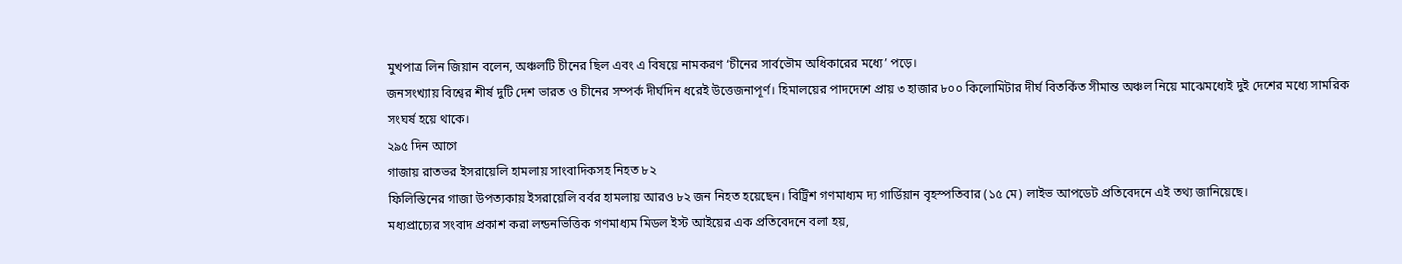মুখপাত্র লিন জিয়ান বলেন, অঞ্চলটি চীনের ছিল এবং এ বিষয়ে নামকরণ ‘চীনের সার্বভৌম অধিকারের মধ্যে’ পড়ে।
জনসংখ্যায় বিশ্বের শীর্ষ দুটি দেশ ভারত ও চীনের সম্পর্ক দীর্ঘদিন ধরেই উত্তেজনাপূর্ণ। হিমালয়ের পাদদেশে প্রায় ৩ হাজার ৮০০ কিলোমিটার দীর্ঘ বিতর্কিত সীমান্ত অঞ্চল নিয়ে মাঝেমধ্যেই দুই দেশের মধ্যে সামরিক সংঘর্ষ হয়ে থাকে।
২৯৫ দিন আগে
গাজায় রাতভর ইসরায়েলি হামলায় সাংবাদিকসহ নিহত ৮২
ফিলিস্তিনের গাজা উপত্যকায় ইসরায়েলি বর্বর হামলায় আরও ৮২ জন নিহত হয়েছেন। বিট্রিশ গণমাধ্যম দ্য গার্ডিয়ান বৃহস্পতিবার (১৫ মে) লাইভ আপডেট প্রতিবেদনে এই তথ্য জানিয়েছে।
মধ্যপ্রাচ্যের সংবাদ প্রকাশ করা লন্ডনভিত্তিক গণমাধ্যম মিডল ইস্ট আইয়ের এক প্রতিবেদনে বলা হয়,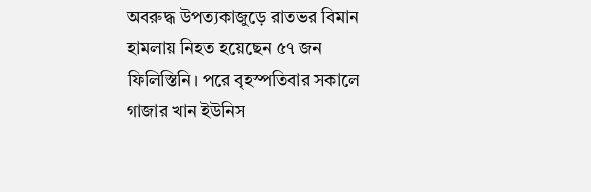অবরুদ্ধ উপত্যকাজুড়ে রাতভর বিমান হামলায় নিহত হয়েছেন ৫৭ জন ফিলিস্তিনি। পরে বৃহস্পতিবার সকালে গাজার খান ইউনিস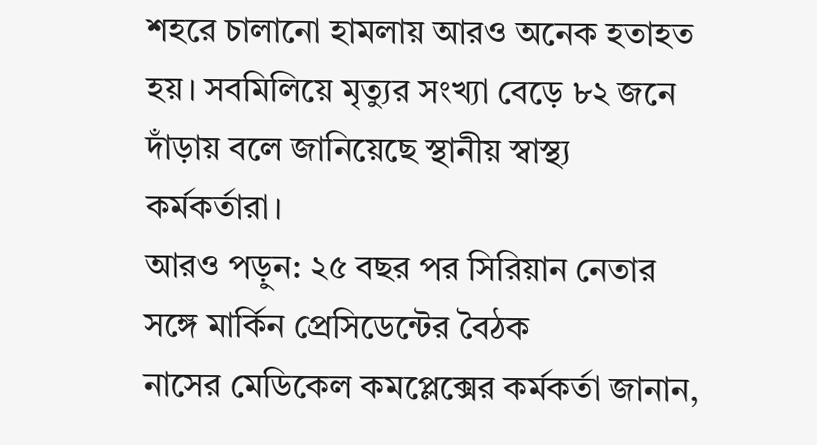শহরে চালানো হামলায় আরও অনেক হতাহত হয়। সবমিলিয়ে মৃত্যুর সংখ্যা বেড়ে ৮২ জনে দাঁড়ায় বলে জানিয়েছে স্থানীয় স্বাস্থ্য কর্মকর্তারা।
আরও পড়ুন: ২৫ বছর পর সিরিয়ান নেতার সঙ্গে মার্কিন প্রেসিডেন্টের বৈঠক
নাসের মেডিকেল কমপ্লেক্সের কর্মকর্তা জানান,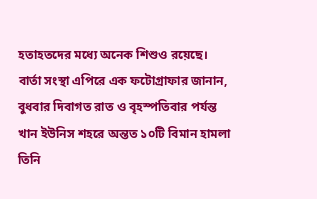হতাহতদের মধ্যে অনেক শিশুও রয়েছে।
বার্তা সংস্থা এপিরে এক ফটোগ্রাফার জানান, বুধবার দিবাগত রাত ও বৃহস্পতিবার পর্যন্ত খান ইউনিস শহরে অন্তত ১০টি বিমান হামলা তিনি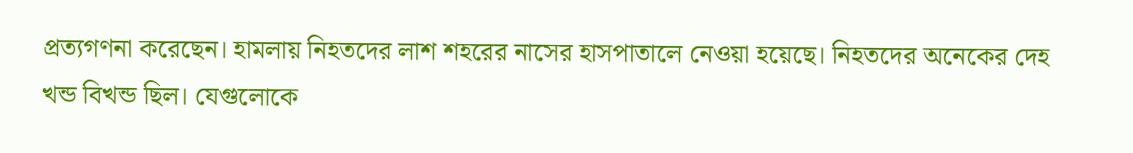প্রত্যগণনা করেছেন। হামলায় নিহতদের লাশ শহরের নাসের হাসপাতালে নেওয়া হয়েছে। নিহতদের অনেকের দেহ খন্ড বিখন্ড ছিল। যেগুলোকে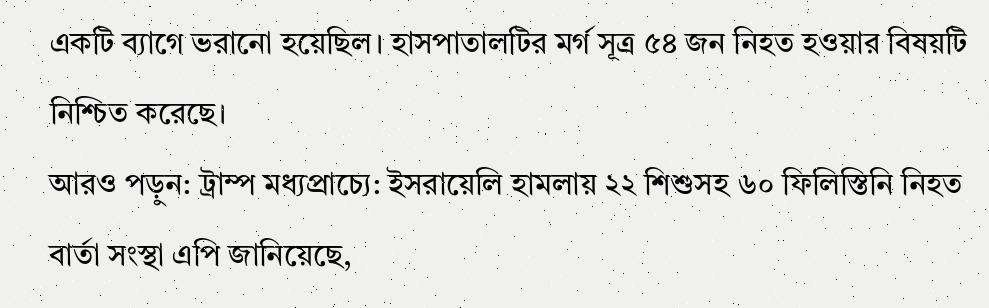একটি ব্যাগে ভরানো হয়েছিল। হাসপাতালটির মর্গ সূত্র ৫৪ জন নিহত হওয়ার বিষয়টি নিশ্চিত করেছে।
আরও পড়ুন: ট্রাম্প মধ্যপ্রাচ্যে: ইসরায়েলি হামলায় ২২ শিশুসহ ৬০ ফিলিস্তিনি নিহত
বার্তা সংস্থা এপি জানিয়েছে,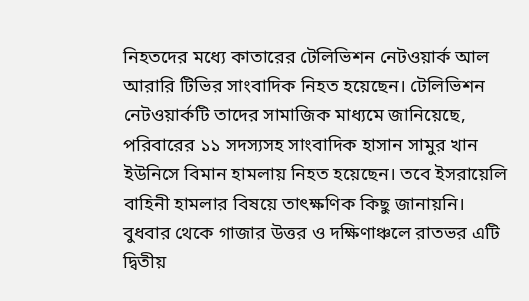নিহতদের মধ্যে কাতারের টেলিভিশন নেটওয়ার্ক আল আরারি টিভির সাংবাদিক নিহত হয়েছেন। টেলিভিশন নেটওয়ার্কটি তাদের সামাজিক মাধ্যমে জানিয়েছে, পরিবারের ১১ সদস্যসহ সাংবাদিক হাসান সামুর খান ইউনিসে বিমান হামলায় নিহত হয়েছেন। তবে ইসরায়েলি বাহিনী হামলার বিষয়ে তাৎক্ষণিক কিছু জানায়নি।
বুধবার থেকে গাজার উত্তর ও দক্ষিণাঞ্চলে রাতভর এটি দ্বিতীয়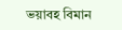ভয়াবহ বিমান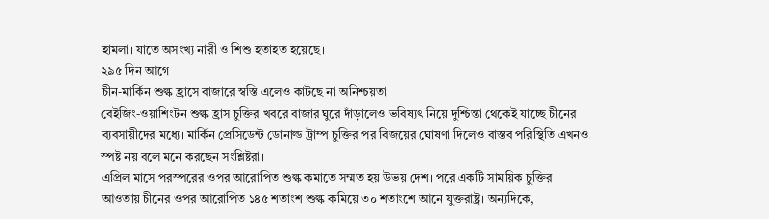হামলা। যাতে অসংখ্য নারী ও শিশু হতাহত হয়েছে।
২৯৫ দিন আগে
চীন-মার্কিন শুল্ক হ্রাসে বাজারে স্বস্তি এলেও কাটছে না অনিশ্চয়তা
বেইজিং-ওয়াশিংটন শুল্ক হ্রাস চুক্তির খবরে বাজার ঘুরে দাঁড়ালেও ভবিষ্যৎ নিয়ে দুশ্চিন্তা থেকেই যাচ্ছে চীনের ব্যবসায়ীদের মধ্যে। মার্কিন প্রেসিডেন্ট ডোনাল্ড ট্রাম্প চুক্তির পর বিজয়ের ঘোষণা দিলেও বাস্তব পরিস্থিতি এখনও স্পষ্ট নয় বলে মনে করছেন সংশ্লিষ্টরা।
এপ্রিল মাসে পরস্পরের ওপর আরোপিত শুল্ক কমাতে সম্মত হয় উভয় দেশ। পরে একটি সাময়িক চুক্তির আওতায় চীনের ওপর আরোপিত ১৪৫ শতাংশ শুল্ক কমিয়ে ৩০ শতাংশে আনে যুক্তরাষ্ট্র। অন্যদিকে,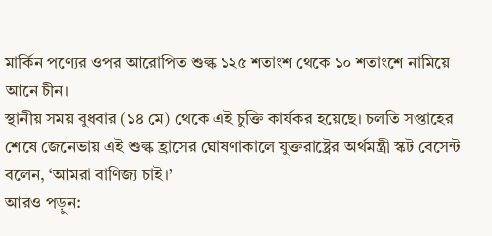মার্কিন পণ্যের ওপর আরোপিত শুল্ক ১২৫ শতাংশ থেকে ১০ শতাংশে নামিয়ে আনে চীন।
স্থানীয় সময় বুধবার (১৪ মে) থেকে এই চুক্তি কার্যকর হয়েছে। চলতি সপ্তাহের শেষে জেনেভায় এই শুল্ক হ্রাসের ঘোষণাকালে যুক্তরাষ্ট্রের অর্থমন্ত্রী স্কট বেসেন্ট বলেন, ‘আমরা বাণিজ্য চাই।’
আরও পড়ুন: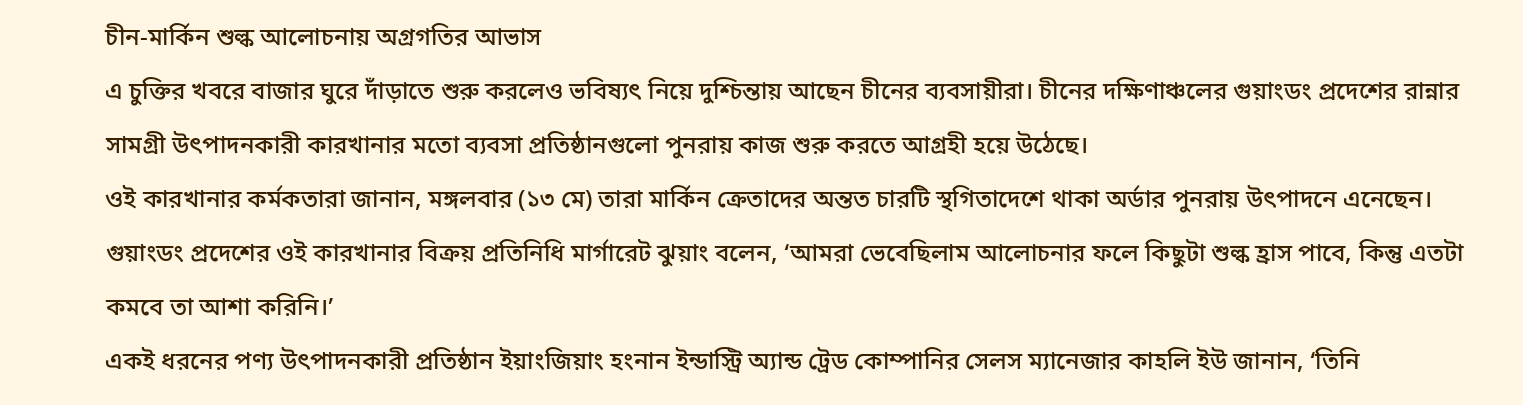চীন-মার্কিন শুল্ক আলোচনায় অগ্রগতির আভাস
এ চুক্তির খবরে বাজার ঘুরে দাঁড়াতে শুরু করলেও ভবিষ্যৎ নিয়ে দুশ্চিন্তায় আছেন চীনের ব্যবসায়ীরা। চীনের দক্ষিণাঞ্চলের গুয়াংডং প্রদেশের রান্নার সামগ্রী উৎপাদনকারী কারখানার মতো ব্যবসা প্রতিষ্ঠানগুলো পুনরায় কাজ শুরু করতে আগ্রহী হয়ে উঠেছে।
ওই কারখানার কর্মকতারা জানান, মঙ্গলবার (১৩ মে) তারা মার্কিন ক্রেতাদের অন্তত চারটি স্থগিতাদেশে থাকা অর্ডার পুনরায় উৎপাদনে এনেছেন।
গুয়াংডং প্রদেশের ওই কারখানার বিক্রয় প্রতিনিধি মার্গারেট ঝুয়াং বলেন, ‘আমরা ভেবেছিলাম আলোচনার ফলে কিছুটা শুল্ক হ্রাস পাবে, কিন্তু এতটা কমবে তা আশা করিনি।’
একই ধরনের পণ্য উৎপাদনকারী প্রতিষ্ঠান ইয়াংজিয়াং হংনান ইন্ডাস্ট্রি অ্যান্ড ট্রেড কোম্পানির সেলস ম্যানেজার কাহলি ইউ জানান, ‘তিনি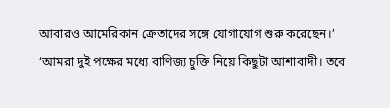আবারও আমেরিকান ক্রেতাদের সঙ্গে যোগাযোগ শুরু করেছেন।’
‘আমরা দুই পক্ষের মধ্যে বাণিজ্য চুক্তি নিয়ে কিছুটা আশাবাদী। তবে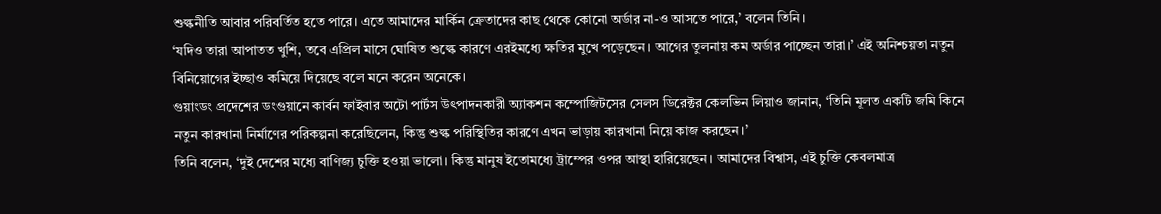শুল্কনীতি আবার পরিবর্তিত হতে পারে। এতে আমাদের মার্কিন ক্রেতাদের কাছ থেকে কোনো অর্ডার না-ও আসতে পারে,’ বলেন তিনি।
‘যদিও তারা আপাতত খুশি, তবে এপ্রিল মাসে ঘোষিত শুল্কে কারণে এরইমধ্যে ক্ষতির মুখে পড়েছেন। আগের তুলনায় কম অর্ডার পাচ্ছেন তারা।’ এই অনিশ্চয়তা নতুন বিনিয়োগের ইচ্ছাও কমিয়ে দিয়েছে বলে মনে করেন অনেকে।
গুয়াংডং প্রদেশের ডংগুয়ানে কার্বন ফাইবার অটো পার্টস উৎপাদনকারী অ্যাকশন কম্পোজিটসের সেলস ডিরেক্টর কেলভিন লিয়াও জানান, ‘তিনি মূলত একটি জমি কিনে নতুন কারখানা নির্মাণের পরিকল্পনা করেছিলেন, কিন্তু শুল্ক পরিস্থিতির কারণে এখন ভাড়ায় কারখানা নিয়ে কাজ করছেন।’
তিনি বলেন, ‘দুই দেশের মধ্যে বাণিজ্য চুক্তি হওয়া ভালো। কিন্তু মানুষ ইতোমধ্যে ট্রাম্পের ওপর আস্থা হারিয়েছেন। আমাদের বিশ্বাস, এই চুক্তি কেবলমাত্র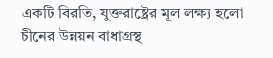একটি বিরতি, যুক্তরাষ্ট্রের মূল লক্ষ্য হলো চীনের উন্নয়ন বাধাগ্রস্থ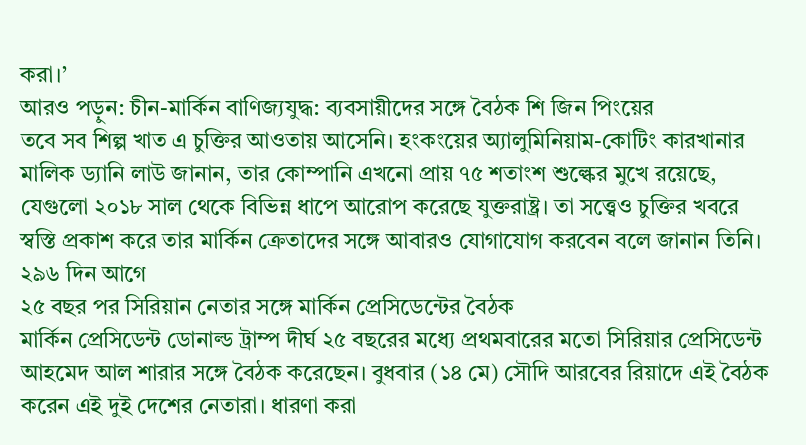করা।’
আরও পড়ুন: চীন-মার্কিন বাণিজ্যযুদ্ধ: ব্যবসায়ীদের সঙ্গে বৈঠক শি জিন পিংয়ের
তবে সব শিল্প খাত এ চুক্তির আওতায় আসেনি। হংকংয়ের অ্যালুমিনিয়াম-কোটিং কারখানার মালিক ড্যানি লাউ জানান, তার কোম্পানি এখনো প্রায় ৭৫ শতাংশ শুল্কের মুখে রয়েছে, যেগুলো ২০১৮ সাল থেকে বিভিন্ন ধাপে আরোপ করেছে যুক্তরাষ্ট্র। তা সত্ত্বেও চুক্তির খবরে স্বস্তি প্রকাশ করে তার মার্কিন ক্রেতাদের সঙ্গে আবারও যোগাযোগ করবেন বলে জানান তিনি।
২৯৬ দিন আগে
২৫ বছর পর সিরিয়ান নেতার সঙ্গে মার্কিন প্রেসিডেন্টের বৈঠক
মার্কিন প্রেসিডেন্ট ডোনাল্ড ট্রাম্প দীর্ঘ ২৫ বছরের মধ্যে প্রথমবারের মতো সিরিয়ার প্রেসিডেন্ট আহমেদ আল শারার সঙ্গে বৈঠক করেছেন। বুধবার (১৪ মে) সৌদি আরবের রিয়াদে এই বৈঠক করেন এই দুই দেশের নেতারা। ধারণা করা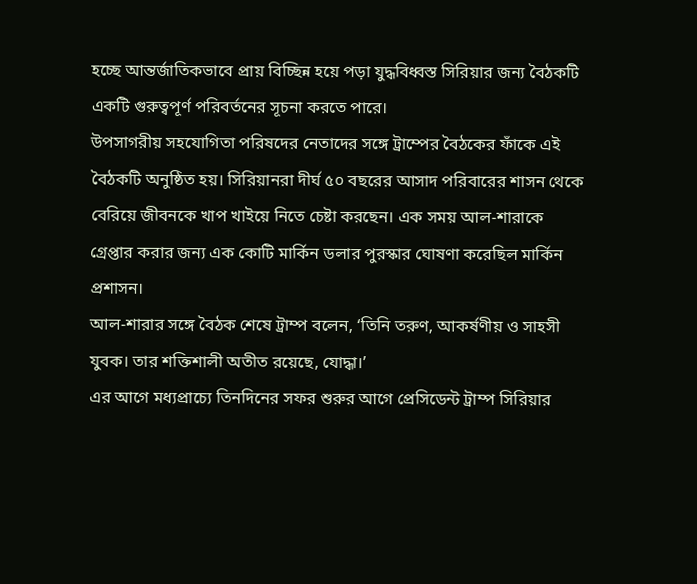হচ্ছে আন্তর্জাতিকভাবে প্রায় বিচ্ছিন্ন হয়ে পড়া যুদ্ধবিধ্বস্ত সিরিয়ার জন্য বৈঠকটি একটি গুরুত্বপূর্ণ পরিবর্তনের সূচনা করতে পারে।
উপসাগরীয় সহযোগিতা পরিষদের নেতাদের সঙ্গে ট্রাম্পের বৈঠকের ফাঁকে এই বৈঠকটি অনুষ্ঠিত হয়। সিরিয়ানরা দীর্ঘ ৫০ বছরের আসাদ পরিবারের শাসন থেকে বেরিয়ে জীবনকে খাপ খাইয়ে নিতে চেষ্টা করছেন। এক সময় আল-শারাকে গ্রেপ্তার করার জন্য এক কোটি মার্কিন ডলার পুরস্কার ঘোষণা করেছিল মার্কিন প্রশাসন।
আল-শারার সঙ্গে বৈঠক শেষে ট্রাম্প বলেন, ‘তিনি তরুণ, আকর্ষণীয় ও সাহসী যুবক। তার শক্তিশালী অতীত রয়েছে, যোদ্ধা।’
এর আগে মধ্যপ্রাচ্যে তিনদিনের সফর শুরুর আগে প্রেসিডেন্ট ট্রাম্প সিরিয়ার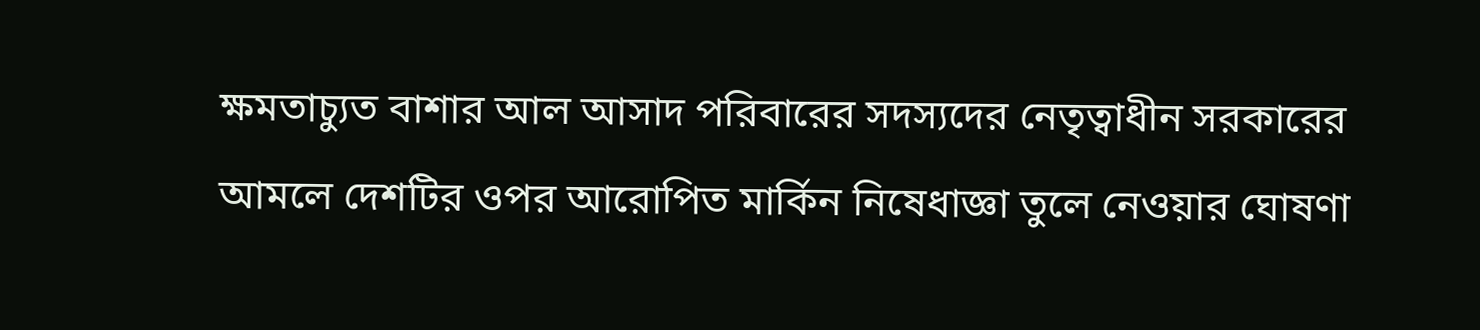ক্ষমতাচ্যুত বাশার আল আসাদ পরিবারের সদস্যদের নেতৃত্বাধীন সরকারের আমলে দেশটির ওপর আরোপিত মার্কিন নিষেধাজ্ঞা তুলে নেওয়ার ঘোষণা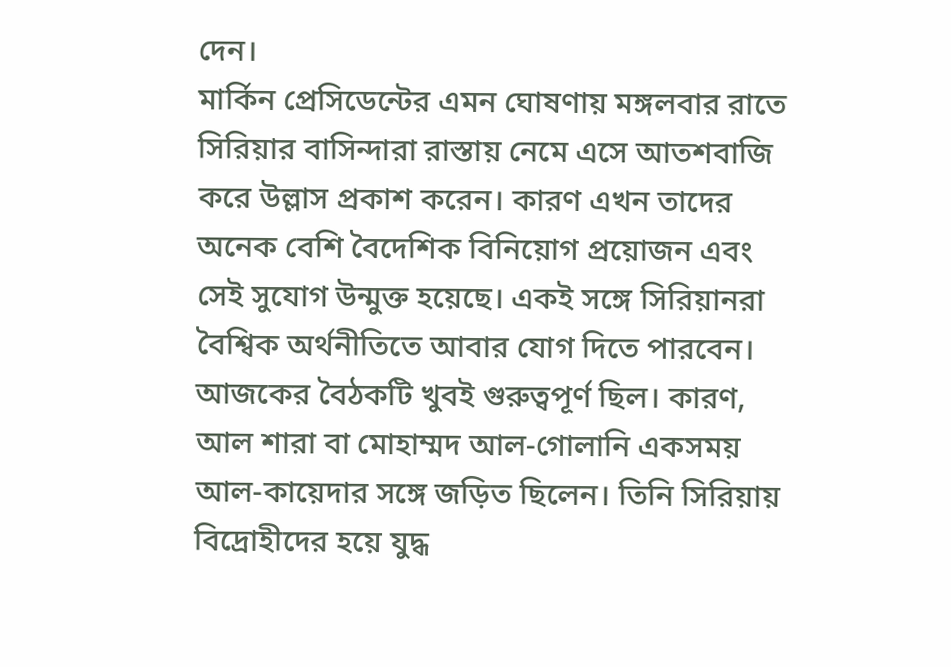দেন।
মার্কিন প্রেসিডেন্টের এমন ঘোষণায় মঙ্গলবার রাতে সিরিয়ার বাসিন্দারা রাস্তায় নেমে এসে আতশবাজি করে উল্লাস প্রকাশ করেন। কারণ এখন তাদের অনেক বেশি বৈদেশিক বিনিয়োগ প্রয়োজন এবং সেই সুযোগ উন্মুক্ত হয়েছে। একই সঙ্গে সিরিয়ানরা বৈশ্বিক অর্থনীতিতে আবার যোগ দিতে পারবেন।
আজকের বৈঠকটি খুবই গুরুত্বপূর্ণ ছিল। কারণ, আল শারা বা মোহাম্মদ আল-গোলানি একসময় আল-কায়েদার সঙ্গে জড়িত ছিলেন। তিনি সিরিয়ায় বিদ্রোহীদের হয়ে যুদ্ধ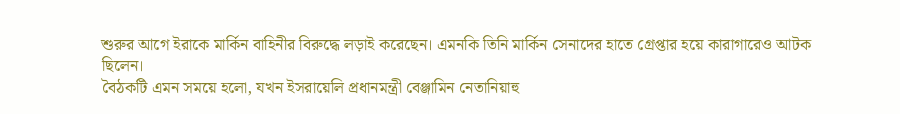শুরুর আগে ইরাকে মার্কিন বাহিনীর বিরুদ্ধে লড়াই করেছেন। এমনকি তিনি মার্কিন সেনাদের হাতে গ্রেপ্তার হয়ে কারাগারেও আটক ছিলেন।
বৈঠকটি এমন সময়ে হলো, যখন ইসরায়েলি প্রধানমন্ত্রী বেঞ্জামিন নেতানিয়াহু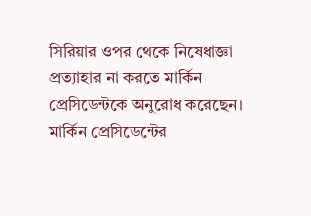সিরিয়ার ওপর থেকে নিষেধাজ্ঞা প্রত্যাহার না করতে মার্কিন প্রেসিডেন্টকে অনুরোধ করেছেন। মার্কিন প্রেসিডেন্টের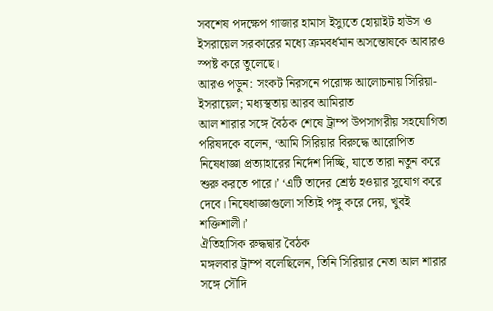সবশেষ পদক্ষেপ গাজার হামাস ইস্যুতে হোয়াইট হাউস ও ইসরায়েল সরকারের মধ্যে ক্রমবর্ধমান অসন্তোষকে আবারও স্পষ্ট করে তুলেছে।
আরও পড়ুন: সংকট নিরসনে পরোক্ষ আলোচনায় সিরিয়া-ইসরায়েল; মধ্যস্থতায় আরব আমিরাত
আল শারার সঙ্গে বৈঠক শেষে ট্রাম্প উপসাগরীয় সহযোগিতা পরিষদকে বলেন, ‘আমি সিরিয়ার বিরুদ্ধে আরোপিত নিষেধাজ্ঞা প্রত্যাহারের নির্দেশ দিচ্ছি, যাতে তারা নতুন করে শুরু করতে পারে।’ ‘এটি তাদের শ্রেষ্ঠ হওয়ার সুযোগ করে দেবে। নিষেধাজ্ঞাগুলো সত্যিই পঙ্গু করে দেয়, খুবই শক্তিশালী।’
ঐতিহাসিক রুদ্ধদ্বার বৈঠক
মঙ্গলবার ট্রাম্প বলেছিলেন, তিনি সিরিয়ার নেতা আল শারার সঙ্গে সৌদি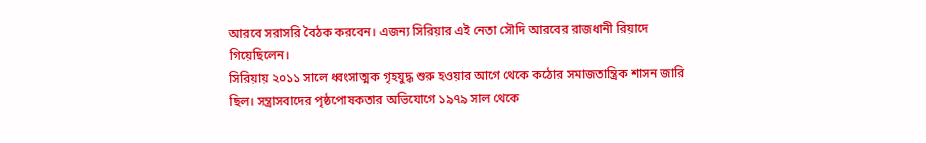আরবে সরাসরি বৈঠক করবেন। এজন্য সিরিয়ার এই নেতা সৌদি আরবের রাজধানী রিয়াদে গিয়েছিলেন।
সিরিয়ায় ২০১১ সালে ধ্বংসাত্মক গৃহযুদ্ধ শুরু হওয়ার আগে থেকে কঠোর সমাজতান্ত্রিক শাসন জারি ছিল। সন্ত্রাসবাদের পৃষ্ঠপোষকতার অভিযোগে ১৯৭৯ সাল থেকে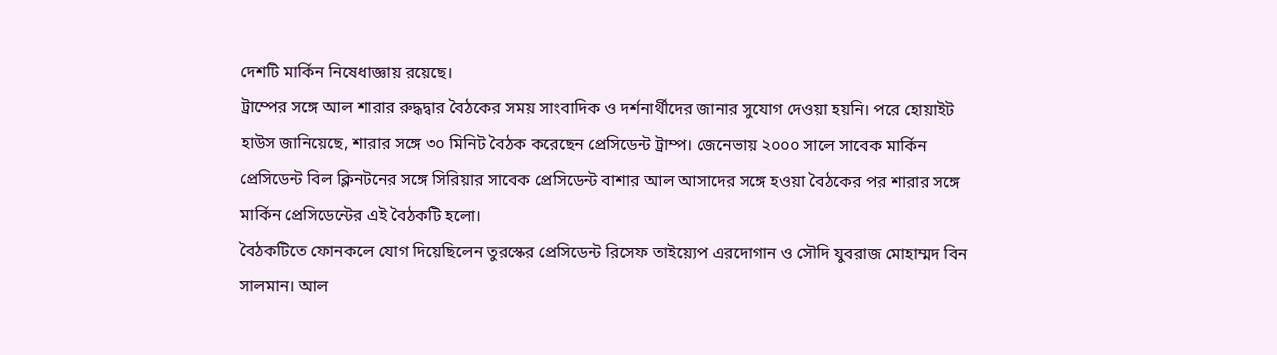দেশটি মার্কিন নিষেধাজ্ঞায় রয়েছে।
ট্রাম্পের সঙ্গে আল শারার রুদ্ধদ্বার বৈঠকের সময় সাংবাদিক ও দর্শনার্থীদের জানার সুযোগ দেওয়া হয়নি। পরে হোয়াইট হাউস জানিয়েছে, শারার সঙ্গে ৩০ মিনিট বৈঠক করেছেন প্রেসিডেন্ট ট্রাম্প। জেনেভায় ২০০০ সালে সাবেক মার্কিন প্রেসিডেন্ট বিল ক্লিনটনের সঙ্গে সিরিয়ার সাবেক প্রেসিডেন্ট বাশার আল আসাদের সঙ্গে হওয়া বৈঠকের পর শারার সঙ্গে মার্কিন প্রেসিডেন্টের এই বৈঠকটি হলো।
বৈঠকটিতে ফোনকলে যোগ দিয়েছিলেন তুরস্কের প্রেসিডেন্ট রিসেফ তাইয়্যেপ এরদোগান ও সৌদি যুবরাজ মোহাম্মদ বিন সালমান। আল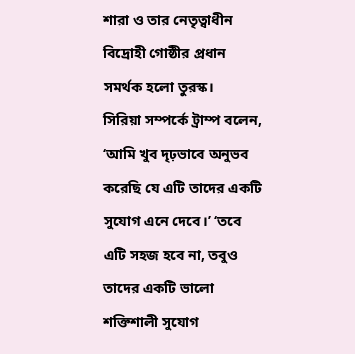শারা ও তার নেতৃত্বাধীন বিদ্রোহী গোষ্ঠীর প্রধান সমর্থক হলো তুরস্ক।
সিরিয়া সম্পর্কে ট্রাম্প বলেন, ‘আমি খুব দৃঢ়ভাবে অনুভব করেছি যে এটি তাদের একটি সুযোগ এনে দেবে।’ ‘তবে এটি সহজ হবে না, তবুও তাদের একটি ভালো শক্তিশালী সুযোগ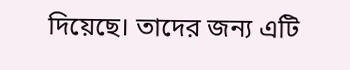দিয়েছে। তাদের জন্য এটি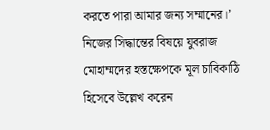করতে পারা আমার জন্য সম্মানের।’
নিজের সিদ্ধান্তের বিষয়ে যুবরাজ মোহাম্মদের হস্তক্ষেপকে মূল চাবিকাঠি হিসেবে উল্লেখ করেন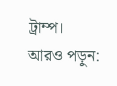ট্রাম্প।
আরও পড়ুন: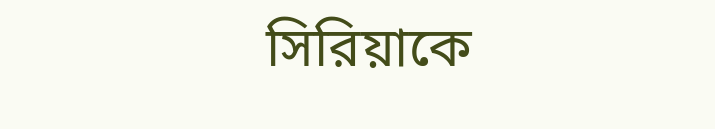সিরিয়াকে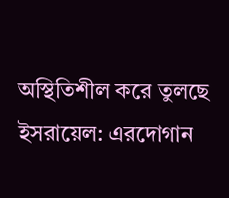অস্থিতিশীল করে তুলছে ইসরায়েল: এরদোগান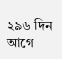২৯৬ দিন আগে